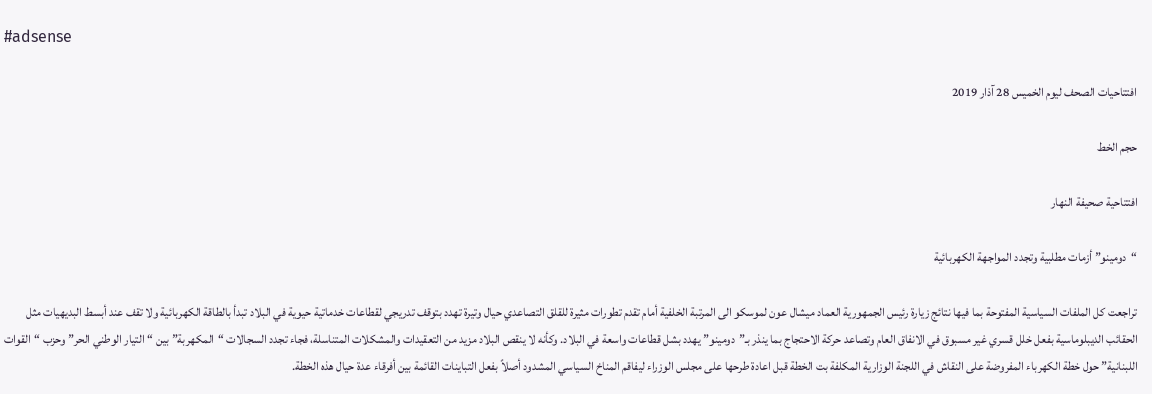#adsense

افتتاحيات الصحف ليوم الخميس 28 آذار 2019

حجم الخط

افتتاحية صحيفة النهار

“دومينو” أزمات مطلبية وتجدد المواجهة الكهربائية

تراجعت كل الملفات السياسية المفتوحة بما فيها نتائج زيارة رئيس الجمهورية العماد ميشال عون لموسكو الى المرتبة الخلفية أمام تقدم تطورات مثيرة للقلق التصاعدي حيال وتيرة تهدد بتوقف تدريجي لقطاعات خدماتية حيوية في البلاد تبدأ بالطاقة الكهربائية ولا تقف عند أبسط البديهيات مثل الحقائب الديبلوماسية بفعل خلل قسري غير مسبوق في الانفاق العام وتصاعد حركة الاحتجاج بما ينذر بـ”دومينو” يهدد بشل قطاعات واسعة في البلاد. وكأنه لا ينقص البلاد مزيد من التعقيدات والمشكلات المتناسلة، فجاء تجدد السجالات “المكهربة” بين “التيار الوطني الحر” وحزب “القوات اللبنانية” حول خطة الكهرباء المفروضة على النقاش في اللجنة الوزارية المكلفة بت الخطة قبل اعادة طرحها على مجلس الوزراء ليفاقم المناخ السياسي المشدود أصلاً بفعل التباينات القائمة بين أفرقاء عدة حيال هذه الخطة.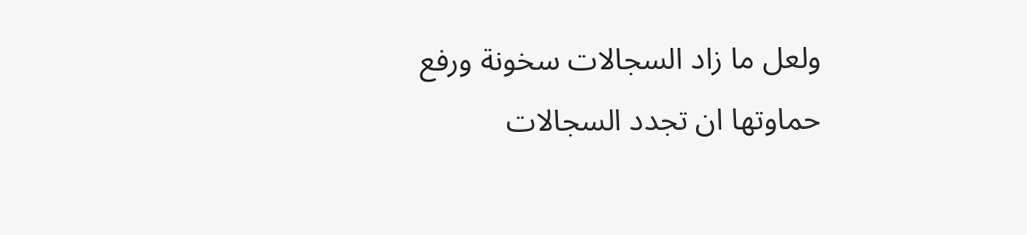ولعل ما زاد السجالات سخونة ورفع حماوتها ان تجدد السجالات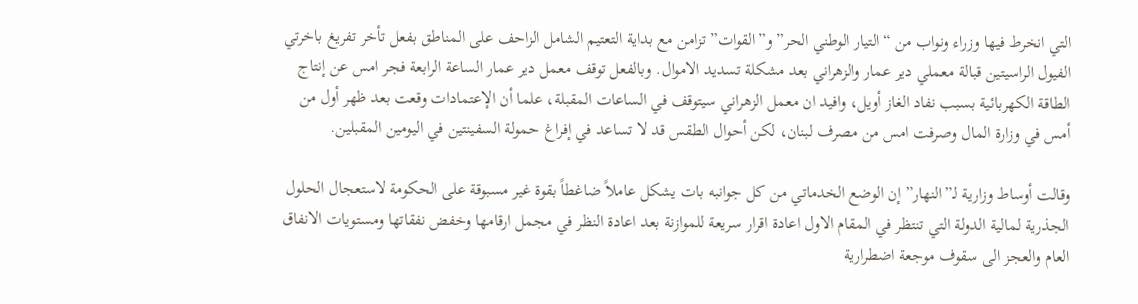التي انخرط فيها وزراء ونواب من “التيار الوطني الحر” و”القوات” تزامن مع بداية التعتيم الشامل الزاحف على المناطق بفعل تأخر تفريغ باخرتي الفيول الراسيتين قبالة معملي دير عمار والزهراني بعد مشكلة تسديد الاموال. وبالفعل توقف معمل دير عمار الساعة الرابعة فجر امس عن إنتاج الطاقة الكهربائية بسبب نفاد الغاز أويل، وافيد ان معمل الزهراني سيتوقف في الساعات المقبلة، علما أن الإعتمادات وقعت بعد ظهر أول من أمس في وزارة المال وصرفت امس من مصرف لبنان، لكن أحوال الطقس قد لا تساعد في إفراغ حمولة السفينتين في اليومين المقبلين.

وقالت أوساط وزارية لـ”النهار” إن الوضع الخدماتي من كل جوانبه بات يشكل عاملاً ضاغطاً بقوة غير مسبوقة على الحكومة لاستعجال الحلول الجذرية لمالية الدولة التي تنتظر في المقام الاول اعادة اقرار سريعة للموازنة بعد اعادة النظر في مجمل ارقامها وخفض نفقاتها ومستويات الانفاق العام والعجز الى سقوف موجعة اضطرارية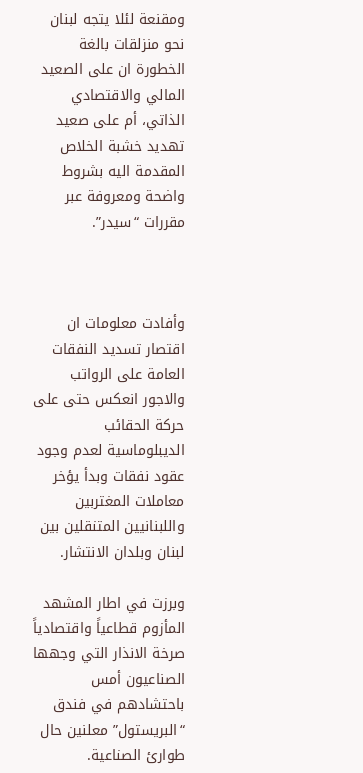ومقنعة لئلا يتجه لبنان نحو منزلقات بالغة الخطورة ان على الصعيد المالي والاقتصادي الذاتي، أم على صعيد تهديد خشبة الخلاص المقدمة اليه بشروط واضحة ومعروفة عبر مقررات “سيدر”.



وأفادت معلومات ان اقتصار تسديد النفقات العامة على الرواتب والاجور انعكس حتى على حركة الحقائب الديبلوماسية لعدم وجود عقود نفقات وبدأ يؤخر معاملات المغتربين واللبنانيين المتنقلين بين لبنان وبلدان الانتشار.

وبرزت في اطار المشهد المأزوم قطاعياً واقتصادياً صرخة الانذار التي وجهها الصناعيون أمس باحتشادهم في فندق “البريستول” معلنين حال طوارئ الصناعية.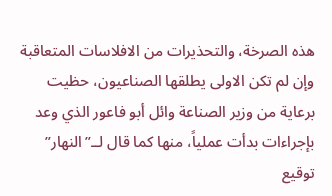هذه الصرخة، والتحذيرات من الافلاسات المتعاقبة وإن لم تكن الاولى يطلقها الصناعيون، حظيت برعاية من وزير الصناعة وائل أبو فاعور الذي وعد بإجراءات بدأت عملياً، منها كما قال لــ”النهار” توقيع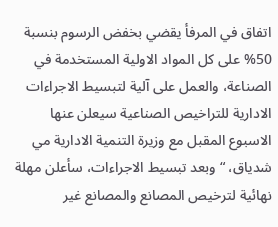اتفاق في المرفأ يقضي بخفض الرسوم بنسبة 50% على كل المواد الاولية المستخدمة في الصناعة، والعمل على آلية لتبسيط الاجراءات الادارية للتراخيص الصناعية سيعلن عنها الاسبوع المقبل مع وزيرة التنمية الادارية مي شدياق، “وبعد تبسيط الاجراءات، سأعلن مهلة نهائية لترخيص المصانع والمصانع غير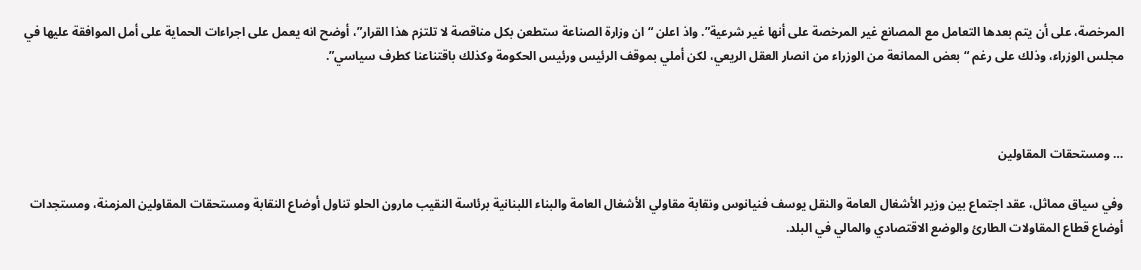المرخصة، على أن يتم بعدها التعامل مع المصانع غير المرخصة على أنها غير شرعية”. واذ اعلن “ان وزارة الصناعة ستطعن بكل مناقصة لا تلتزم هذا القرار”، أوضح انه يعمل على اجراءات الحماية على أمل الموافقة عليها في مجلس الوزراء، وذلك على رغم “بعض الممانعة من الوزراء من انصار العقل الريعي، لكن أملي بموقف الرئيس ورئيس الحكومة وكذلك باقتناعنا كطرف سياسي”.



… ومستحقات المقاولين

وفي سياق مماثل، عقد اجتماع بين وزير الأشغال العامة والنقل يوسف فنيانوس ونقابة مقاولي الأشغال العامة والبناء اللبنانية برئاسة النقيب مارون الحلو تناول أوضاع النقابة ومستحقات المقاولين المزمنة، ومستجدات أوضاع قطاع المقاولات الطارئ والوضع الاقتصادي والمالي في البلد.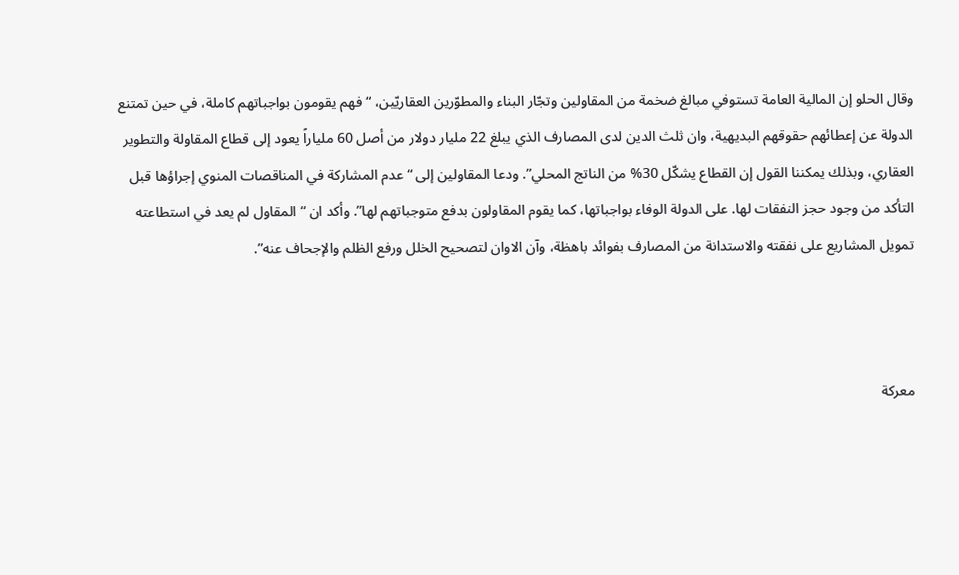وقال الحلو إن المالية العامة تستوفي مبالغ ضخمة من المقاولين وتجّار البناء والمطوّرين العقاريّين، “فهم يقومون بواجباتهم كاملة، في حين تمتنع الدولة عن إعطائهم حقوقهم البديهية، وان ثلث الدين لدى المصارف الذي يبلغ 22 مليار دولار من أصل 60 ملياراً يعود إلى قطاع المقاولة والتطوير العقاري، وبذلك يمكننا القول إن القطاع يشكّل 30% من الناتج المحلي”. ودعا المقاولين إلى “عدم المشاركة في المناقصات المنوي إجراؤها قبل التأكد من وجود حجز النفقات لها. على الدولة الوفاء بواجباتها، كما يقوم المقاولون بدفع متوجباتهم لها”. وأكد ان “المقاول لم يعد في استطاعته تمويل المشاريع على نفقته والاستدانة من المصارف بفوائد باهظة، وآن الاوان لتصحيح الخلل ورفع الظلم والإجحاف عنه”.



معركة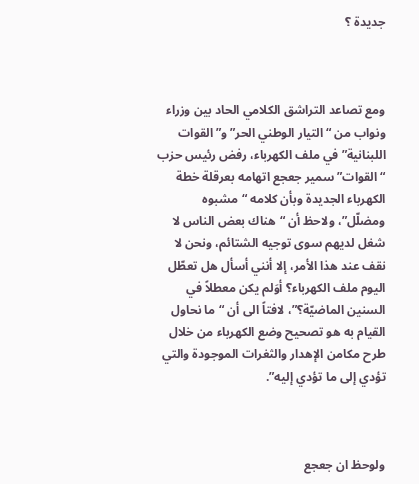جديدة ؟



ومع تصاعد التراشق الكلامي الحاد بين وزراء ونواب من “التيار الوطني الحر” و”القوات اللبنانية” في ملف الكهرباء، رفض رئيس حزب “القوات” سمير جعجع اتهامه بعرقلة خطة الكهرباء الجديدة وبأن كلامه “مشبوه ومضلّل”، ولاحظ أن “هناك بعض الناس لا شغل لديهم سوى توجيه الشتائم، ونحن لا نقف عند هذا الأمر، إلا أنني أسأل هل تعطّل اليوم ملف الكهرباء؟ أوَلم يكن معطلاً في السنين الماضيّة؟”، لافتاً الى أن “ما نحاول القيام به هو تصحيح وضع الكهرباء من خلال طرح مكامن الإهدار والثغرات الموجودة والتي تؤدي إلى ما تؤدي إليه”.



ولوحظ ان جعجع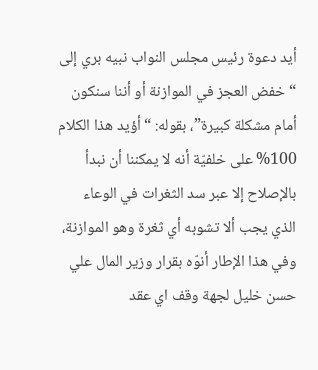أيد دعوة رئيس مجلس النواب نبيه بري إلى “خفض العجز في الموازنة أو أننا سنكون أمام مشكلة كبيرة”، بقوله: “أؤيد هذا الكلام 100% على خلفيّة أنه لا يمكننا أن نبدأ بالإصلاح إلا عبر سد الثغرات في الوعاء الذي يجب ألا تشوبه أي ثغرة وهو الموازنة، وفي هذا الإطار أنوّه بقرار وزير المال علي حسن خليل لجهة وقف اي عقد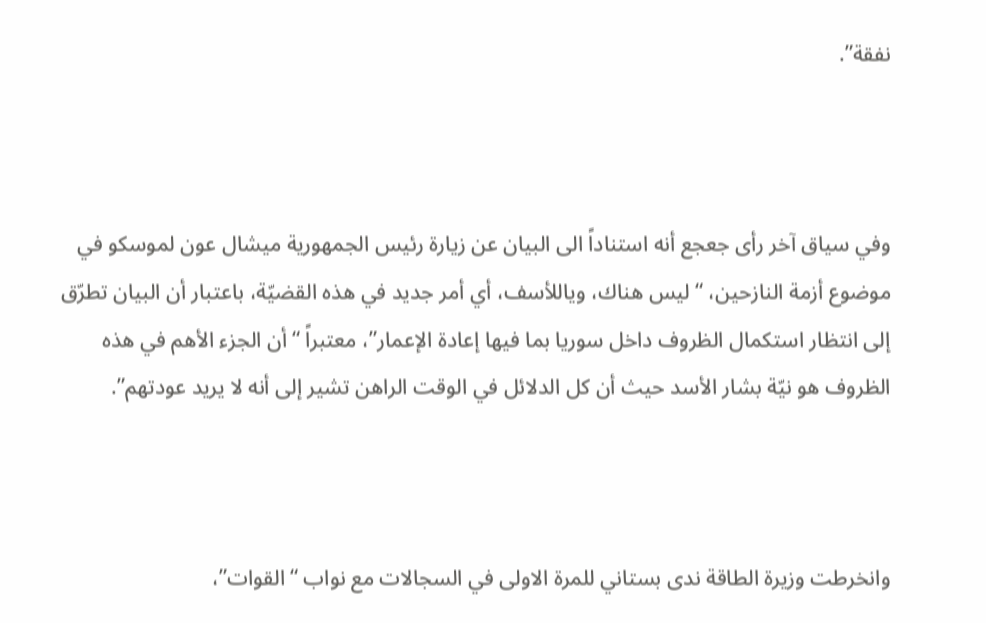نفقة”.



وفي سياق آخر رأى جعجع أنه استناداً الى البيان عن زيارة رئيس الجمهورية ميشال عون لموسكو في موضوع أزمة النازحين، “ليس هناك، وياللأسف، أي أمر جديد في هذه القضيّة، باعتبار أن البيان تطرّق إلى انتظار استكمال الظروف داخل سوريا بما فيها إعادة الإعمار”، معتبراً “أن الجزء الأهم في هذه الظروف هو نيّة بشار الأسد حيث أن كل الدلائل في الوقت الراهن تشير إلى أنه لا يريد عودتهم”.



وانخرطت وزيرة الطاقة ندى بستاني للمرة الاولى في السجالات مع نواب “القوات”،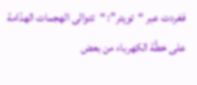فغردت عبر “تويتر”: “تتوالى الهجمات الهدّامة على خطّة الكهرباء من بعض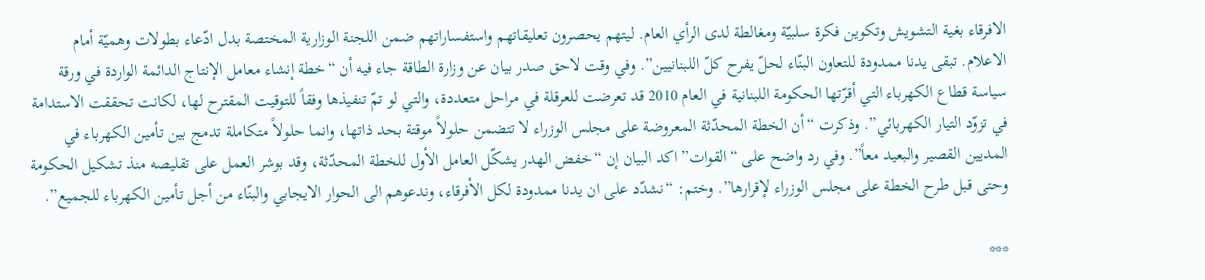الافرقاء بغية التشويش وتكوين فكرة سلبيّة ومغالطة لدى الرأي العام. ليتهم يحصرون تعليقاتهم واستفساراتهم ضمن اللجنة الوزارية المختصة بدل ادّعاء بطولات وهميّة أمام الاعلام. تبقى يدنا ممدودة للتعاون البنّاء لحلّ يفرح كلّ اللبنانيين”. وفي وقت لاحق صدر بيان عن وزارة الطاقة جاء فيه أن “خطة إنشاء معامل الإنتاج الدائمة الواردة في ورقة سياسة قطاع الكهرباء التي أقرّتها الحكومة اللبنانية في العام 2010 قد تعرضت للعرقلة في مراحل متعددة، والتي لو تمّ تنفيذها وفقاً للتوقيت المقترح لها، لكانت تحققت الاستدامة في تزوّد التيار الكهربائي”. وذكرت “أن الخطة المحدّثة المعروضة على مجلس الوزراء لا تتضمن حلولاً موقتة بحد ذاتها، وانما حلولاً متكاملة تدمج بين تأمين الكهرباء في المديين القصير والبعيد معاً”. وفي رد واضح على “القوات” اكد البيان إن “خفض الهدر يشكّل العامل الأول للخطة المحدّثة، وقد بوشر العمل على تقليصه منذ تشكيل الحكومة وحتى قبل طرح الخطة على مجلس الوزراء لإقرارها”. وختم: “نشدّد على ان يدنا ممدودة لكل الأفرقاء، وندعوهم الى الحوار الايجابي والبنّاء من أجل تأمين الكهرباء للجميع”.

***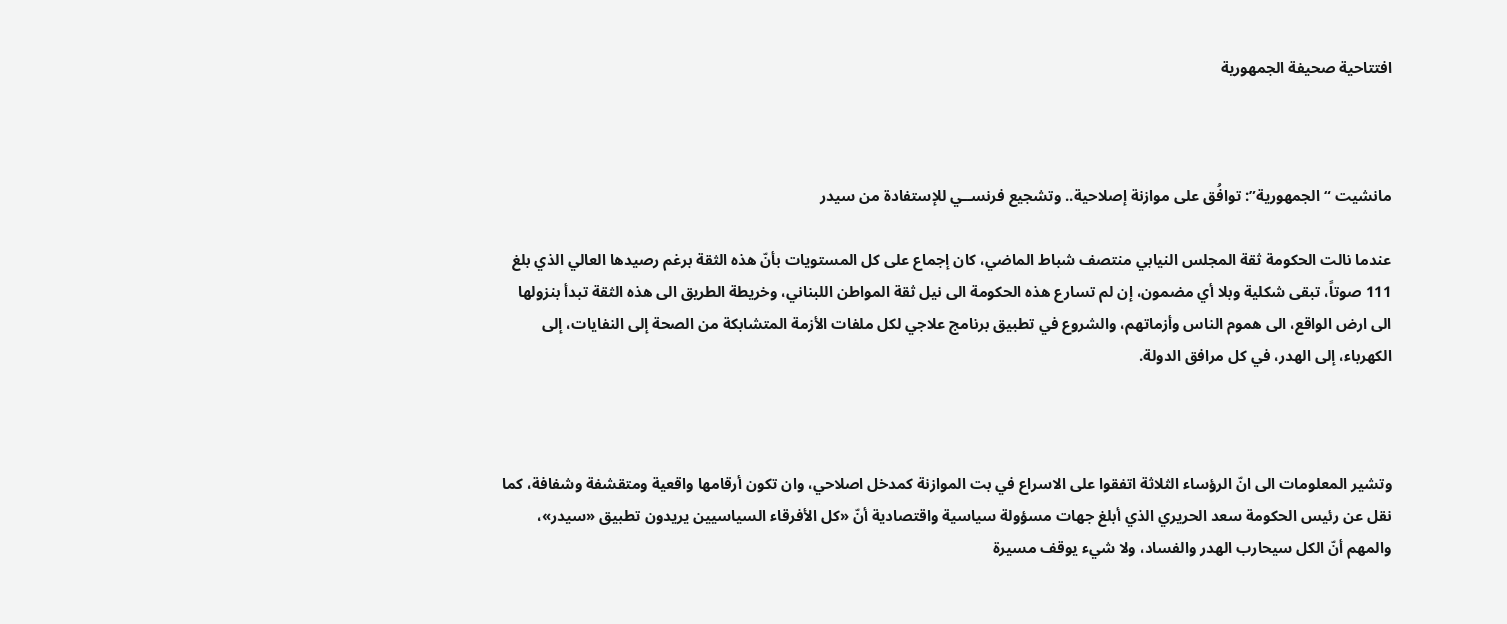افتتاحية صحيفة الجمهورية



مانشيت “الجمهورية”: توافُق على موازنة إصلاحية.. وتشجيع فرنســي للإستفادة من سيدر

عندما نالت الحكومة ثقة المجلس النيابي منتصف شباط الماضي، كان إجماع على كل المستويات بأنّ هذه الثقة برغم رصيدها العالي الذي بلغ 111 صوتاً، تبقى شكلية وبلا أي مضمون، إن لم تسارع هذه الحكومة الى نيل ثقة المواطن اللبناني، وخريطة الطريق الى هذه الثقة تبدأ بنزولها الى ارض الواقع، الى هموم الناس وأزماتهم، والشروع في تطبيق برنامج علاجي لكل ملفات الأزمة المتشابكة من الصحة إلى النفايات، إلى الكهرباء، إلى الهدر، في كل مرافق الدولة.



وتشير المعلومات الى انّ الرؤساء الثلاثة اتفقوا على الاسراع في بت الموازنة كمدخل اصلاحي، وان تكون أرقامها واقعية ومتقشفة وشفافة، كما نقل عن رئيس الحكومة سعد الحريري الذي أبلغ جهات مسؤولة سياسية واقتصادية أنّ «كل الأفرقاء السياسيين يريدون تطبيق «سيدر»، والمهم أنّ الكل سيحارب الهدر والفساد، ولا شيء يوقف مسيرة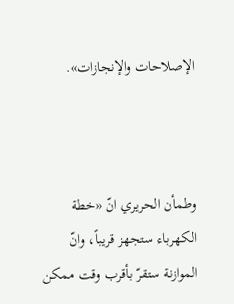الإصلاحات والإنجازات».



وطمأن الحريري انّ «خطة الكهرباء ستجهز قريباً، وانّ الموازنة ستقرّ بأقرب وقت ممكن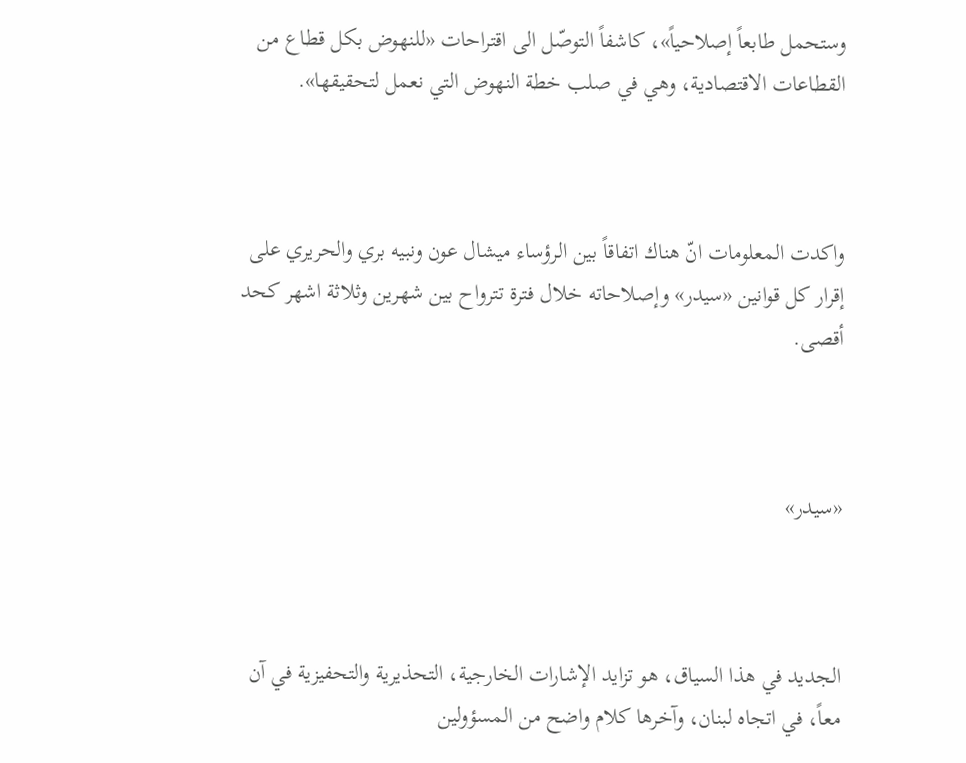وستحمل طابعاً إصلاحياً»، كاشفاً التوصّل الى اقتراحات «للنهوض بكل قطاع من القطاعات الاقتصادية، وهي في صلب خطة النهوض التي نعمل لتحقيقها».



واكدت المعلومات انّ هناك اتفاقاً بين الرؤساء ميشال عون ونبيه بري والحريري على إقرار كل قوانين «سيدر» وإصلاحاته خلال فترة تترواح بين شهرين وثلاثة اشهر كحد أقصى.



«سيدر»



الجديد في هذا السياق، هو تزايد الإشارات الخارجية، التحذيرية والتحفيزية في آن معاً، في اتجاه لبنان، وآخرها كلام واضح من المسؤولين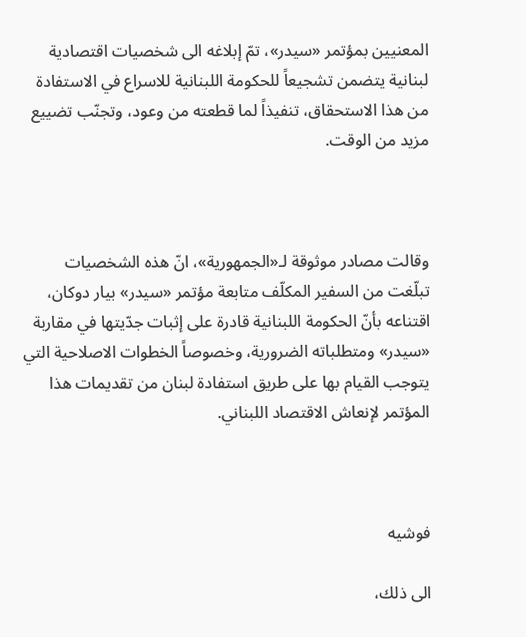المعنيين بمؤتمر «سيدر»، تمّ إبلاغه الى شخصيات اقتصادية لبنانية يتضمن تشجيعاً للحكومة اللبنانية للاسراع في الاستفادة من هذا الاستحقاق، تنفيذاً لما قطعته من وعود، وتجنّب تضييع مزيد من الوقت.



وقالت مصادر موثوقة لـ«الجمهورية»، انّ هذه الشخصيات تبلّغت من السفير المكلّف متابعة مؤتمر «سيدر» بيار دوكان، اقتناعه بأنّ الحكومة اللبنانية قادرة على إثبات جدّيتها في مقاربة «سيدر» ومتطلباته الضرورية، وخصوصاً الخطوات الاصلاحية التي يتوجب القيام بها على طريق استفادة لبنان من تقديمات هذا المؤتمر لإنعاش الاقتصاد اللبناني.



فوشيه

الى ذلك،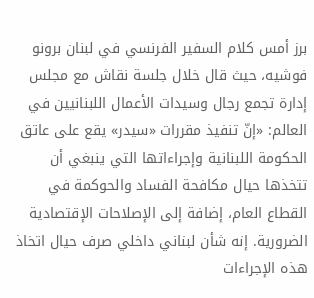برز أمس كلام السفير الفرنسي في لبنان برونو فوشيه، حيث قال خلال جلسة نقاش مع مجلس إدارة تجمع رجال وسيدات الأعمال اللبنانيين في العالم: «إنّ تنفيذ مقررات «سيدر» يقع على عاتق الحكومة اللبنانية وإجراءاتها التي ينبغي أن تتخذها حيال مكافحة الفساد والحوكمة في القطاع العام، إضافة إلى الإصلاحات الإقتصادية الضرورية. إنه شأن لبناني داخلي صرف حيال اتخاذ هذه الإجراءات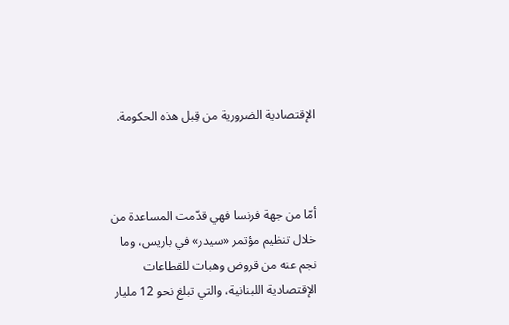الإقتصادية الضرورية من قِبل هذه الحكومة.



أمّا من جهة فرنسا فهي قدّمت المساعدة من خلال تنظيم مؤتمر «سيدر» في باريس، وما نجم عنه من قروض وهبات للقطاعات الإقتصادية اللبنانية، والتي تبلغ نحو 12 مليار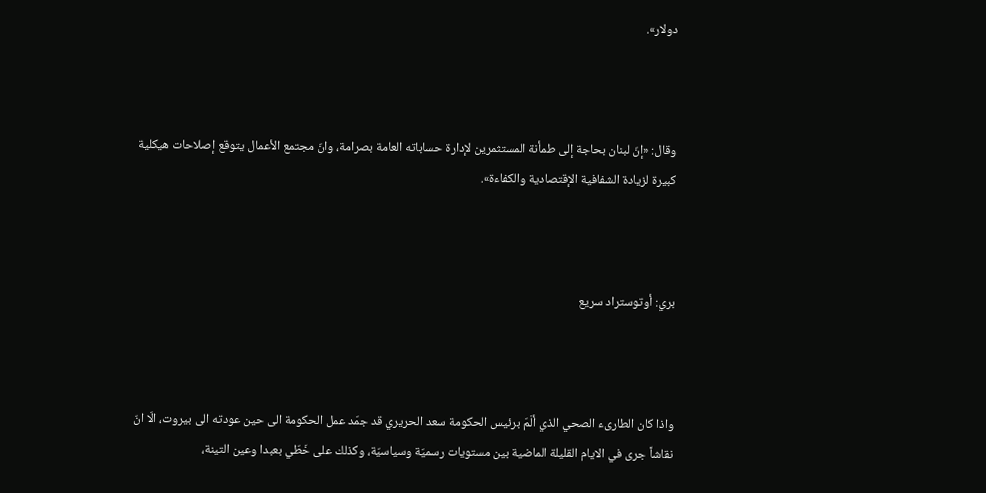دولار».



وقال: «إنّ لبنان بحاجة إلى طمأنة المستثمرين لإدارة حساباته العامة بصرامة، وانّ مجتمع الأعمال يتوقع إصلاحات هيكلية كبيرة لزيادة الشفافية الإقتصادية والكفاءة».



بري: أوتوستراد سريع



واذا كان الطارىء الصحي الذي ألَمّ برئيس الحكومة سعد الحريري قد جمّد عمل الحكومة الى حين عودته الى بيروت، الّا انّ نقاشاً جرى في الايام القليلة الماضية بين مستويات رسميّة وسياسيّة، وكذلك على خَطّي بعبدا وعين التينة،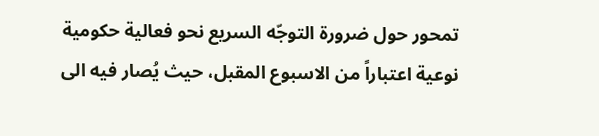تمحور حول ضرورة التوجّه السريع نحو فعالية حكومية نوعية اعتباراً من الاسبوع المقبل، حيث يُصار فيه الى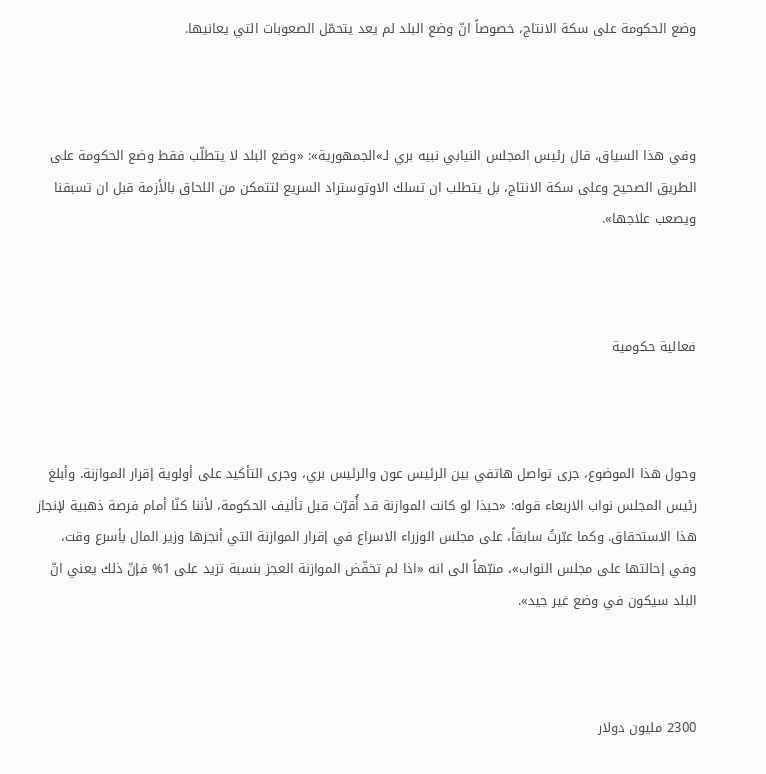وضع الحكومة على سكة الانتاج، خصوصاً انّ وضع البلد لم يعد يتحمّل الصعوبات التي يعانيها.



وفي هذا السياق، قال رئيس المجلس النيابي نبيه بري لـ»الجمهورية»: «وضع البلد لا يتطلّب فقط وضع الحكومة على الطريق الصحيح وعلى سكة الانتاج، بل يتطلب ان تسلك الاوتوستراد السريع لتتمكن من اللحاق بالأزمة قبل ان تسبقنا ويصعب علاجها».



فعالية حكومية



وحول هذا الموضوع، جرى تواصل هاتفي بين الرئيس عون والرئيس بري، وجرى التأكيد على أولوية إقرار الموازنة. وأبلغ رئيس المجلس نواب الاربعاء قوله: «حبذا لو كانت الموازنة قد أُقرّت قبل تأليف الحكومة، لأننا كنّا أمام فرصة ذهبية لإنجاز هذا الاستحقاق. وكما عبّرتُ سابقاً، على مجلس الوزراء الاسراع في إقرار الموازنة التي أنجزها وزير المال بأسرع وقت، وفي إحالتها على مجلس النواب»، منبّهاً الى انه «اذا لم تخفّض الموازنة العجز بنسبة تزيد على 1% فإنّ ذلك يعني انّ البلد سيكون في وضع غير جيد».



2300 مليون دولار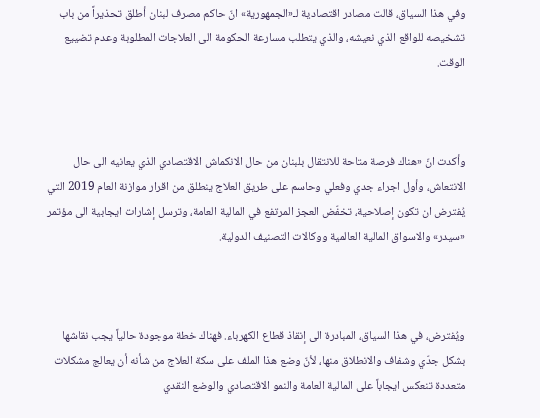وفي هذا السياق، قالت مصادر اقتصادية لـ«الجمهورية» انّ حاكم مصرف لبنان أطلق تحذيراً من باب تشخيصه للواقع الذي نعيشه، والذي يتطلب مسارعة الحكومة الى العلاجات المطلوبة وعدم تضييع الوقت.



وأكدت انّ «هناك فرصة متاحة للانتقال بلبنان من حال الانكماش الاقتصادي الذي يعانيه الى حال الانتعاش، وأول اجراء جدي وفعلي وحاسم على طريق العلاج ينطلق من اقرار موازنة العام 2019 التي يُفترض ان تكون إصلاحية، تخفّض العجز المرتفع في المالية العامة، وترسل إشارات ايجابية الى مؤتمر «سيدر» والاسواق المالية العالمية ووكالات التصنيف الدولية.



ويُفترض، في هذا السياق، المبادرة الى إنقاذ قطاع الكهرباء. فهناك خطة موجودة حالياً يجب نقاشها بشكل جدّي وشفاف والانطلاق منها، لأنّ وضع هذا الملف على سكة العلاج من شأنه أن يعالج مشكلات متعددة تنعكس ايجاباً على المالية العامة والنمو الاقتصادي والوضع النقدي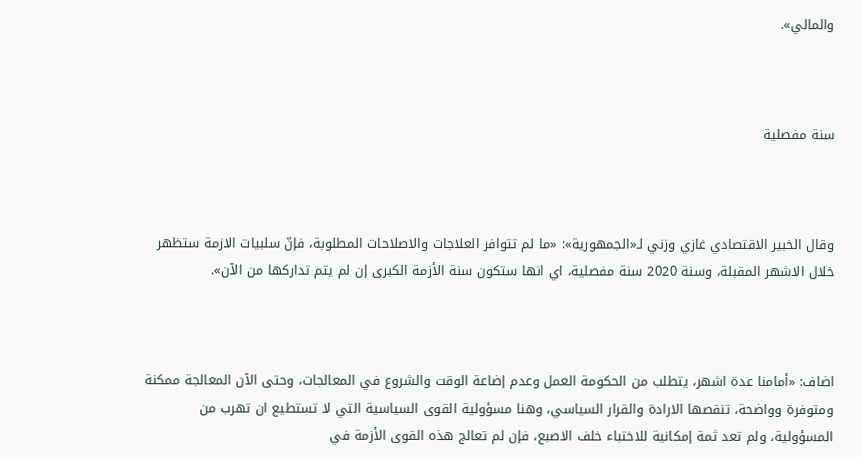والمالي».



سنة مفصلية



وقال الخبير الاقتصادي غازي وزني لـ«الجمهورية»: «ما لم تتوافر العلاجات والاصلاحات المطلوبة، فإنّ سلبيات الازمة ستظهر خلال الاشهر المقبلة، وسنة 2020 سنة مفصلية، اي انها ستكون سنة الأزمة الكبرى إن لم يتم تداركها من الآن».



اضاف: «أمامنا عدة اشهر، يتطلب من الحكومة العمل وعدم إضاعة الوقت والشروع في المعالجات، وحتى الآن المعالجة ممكنة ومتوفرة وواضحة، تنقصها الارادة والقرار السياسي، وهنا مسؤولية القوى السياسية التي لا تستطيع ان تهرب من المسؤولية، ولم تعد ثمة إمكانية للاختباء خلف الاصبع، فإن لم تعالج هذه القوى الأزمة في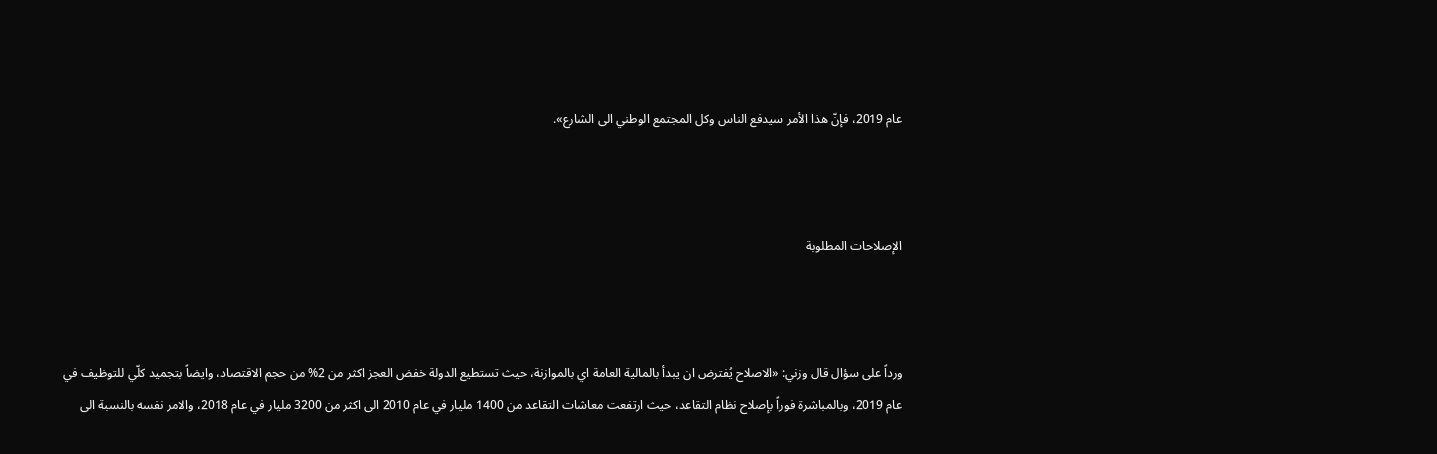عام 2019، فإنّ هذا الأمر سيدفع الناس وكل المجتمع الوطني الى الشارع».



الإصلاحات المطلوبة



ورداً على سؤال قال وزني: «الاصلاح يُفترض ان يبدأ بالمالية العامة اي بالموازنة، حيث تستطيع الدولة خفض العجز اكثر من 2% من حجم الاقتصاد، وايضاً بتجميد كلّي للتوظيف في عام 2019، وبالمباشرة فوراً بإصلاح نظام التقاعد، حيث ارتفعت معاشات التقاعد من 1400 مليار في عام 2010 الى اكثر من 3200 مليار في عام 2018، والامر نفسه بالنسبة الى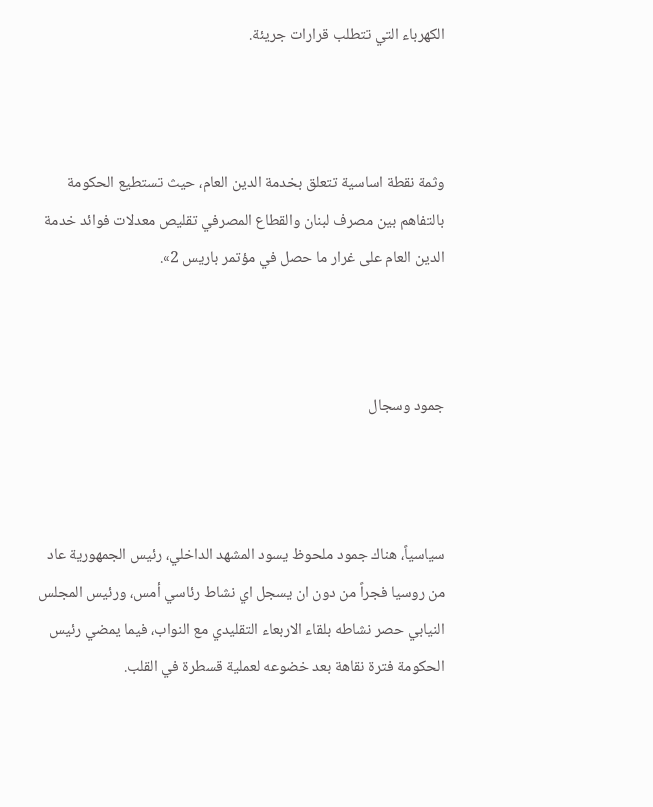الكهرباء التي تتطلب قرارات جريئة.



وثمة نقطة اساسية تتعلق بخدمة الدين العام، حيث تستطيع الحكومة بالتفاهم بين مصرف لبنان والقطاع المصرفي تقليص معدلات فوائد خدمة الدين العام على غرار ما حصل في مؤتمر باريس 2».



جمود وسجال



سياسياً، هناك جمود ملحوظ يسود المشهد الداخلي، رئيس الجمهورية عاد من روسيا فجراً من دون ان يسجل اي نشاط رئاسي أمس، ورئيس المجلس النيابي حصر نشاطه بلقاء الاربعاء التقليدي مع النواب، فيما يمضي رئيس الحكومة فترة نقاهة بعد خضوعه لعملية قسطرة في القلب.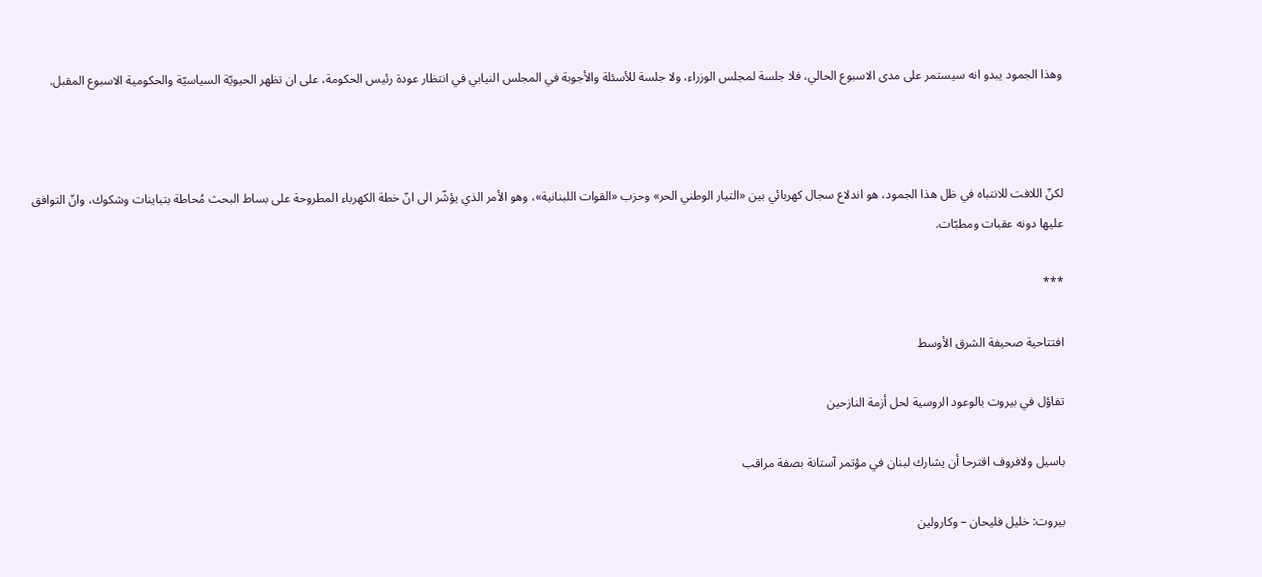وهذا الجمود يبدو انه سيستمر على مدى الاسبوع الحالي، فلا جلسة لمجلس الوزراء، ولا جلسة للأسئلة والأجوبة في المجلس النيابي في انتظار عودة رئيس الحكومة، على ان تظهر الحيويّة السياسيّة والحكومية الاسبوع المقبل.



لكنّ اللافت للانتباه في ظل هذا الجمود، هو اندلاع سجال كهربائي بين «التيار الوطني الحر» وحزب «القوات اللبنانية»، وهو الأمر الذي يؤشّر الى انّ خطة الكهرباء المطروحة على بساط البحث مُحاطة بتباينات وشكوك، وانّ التوافق عليها دونه عقبات ومطبّات.

***

افتتاحية صحيفة الشرق الأوسط

تفاؤل في بيروت بالوعود الروسية لحل أزمة النازحين

باسيل ولافروف اقترحا أن يشارك لبنان في مؤتمر آستانة بصفة مراقب

بيروت: خليل فليحان – وكارولين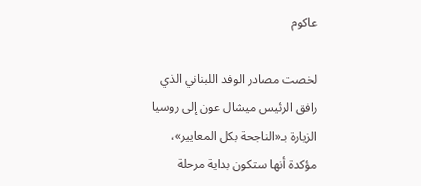عاكوم

لخصت مصادر الوفد اللبناني الذي رافق الرئيس ميشال عون إلى روسيا الزيارة بـ«الناجحة بكل المعايير»، مؤكدة أنها ستكون بداية مرحلة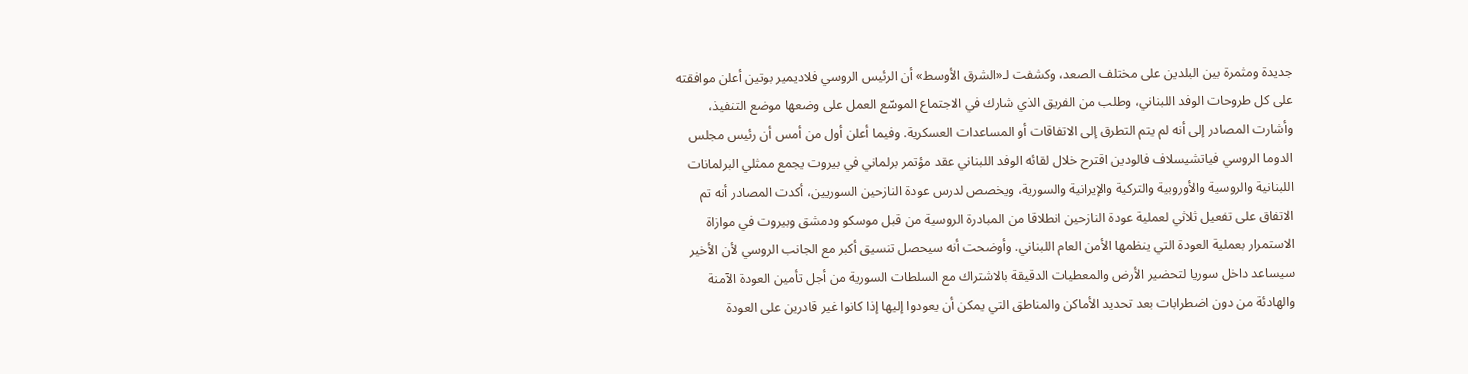جديدة ومثمرة بين البلدين على مختلف الصعد، وكشفت لـ«الشرق الأوسط» أن الرئيس الروسي فلاديمير بوتين أعلن موافقته على كل طروحات الوفد اللبناني، وطلب من الفريق الذي شارك في الاجتماع الموسّع العمل على وضعها موضع التنفيذ، وأشارت المصادر إلى أنه لم يتم التطرق إلى الاتفاقات أو المساعدات العسكرية. وفيما أعلن أول من أمس أن رئيس مجلس الدوما الروسي فياتشيسلاف فالودين اقترح خلال لقائه الوفد اللبناني عقد مؤتمر برلماني في بيروت يجمع ممثلي البرلمانات اللبنانية والروسية والأوروبية والتركية والإيرانية والسورية، ويخصص لدرس عودة النازحين السوريين، أكدت المصادر أنه تم الاتفاق على تفعيل ثلاثي لعملية عودة النازحين انطلاقا من المبادرة الروسية من قبل موسكو ودمشق وبيروت في موازاة الاستمرار بعملية العودة التي ينظمها الأمن العام اللبناني. وأوضحت أنه سيحصل تنسيق أكبر مع الجانب الروسي لأن الأخير سيساعد داخل سوريا لتحضير الأرض والمعطيات الدقيقة بالاشتراك مع السلطات السورية من أجل تأمين العودة الآمنة والهادئة من دون اضطرابات بعد تحديد الأماكن والمناطق التي يمكن أن يعودوا إليها إذا كانوا غير قادرين على العودة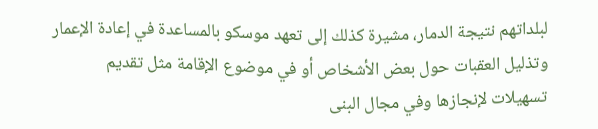لبلداتهم نتيجة الدمار، مشيرة كذلك إلى تعهد موسكو بالمساعدة في إعادة الإعمار وتذليل العقبات حول بعض الأشخاص أو في موضوع الإقامة مثل تقديم تسهيلات لإنجازها وفي مجال البنى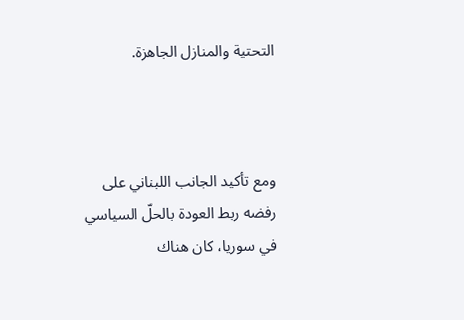التحتية والمنازل الجاهزة.



ومع تأكيد الجانب اللبناني على رفضه ربط العودة بالحلّ السياسي في سوريا، كان هناك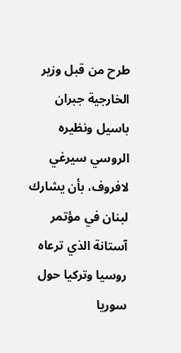طرح من قبل وزير الخارجية جبران باسيل ونظيره الروسي سيرغي لافروف، بأن يشارك لبنان في مؤتمر آستانة الذي ترعاه روسيا وتركيا حول سوريا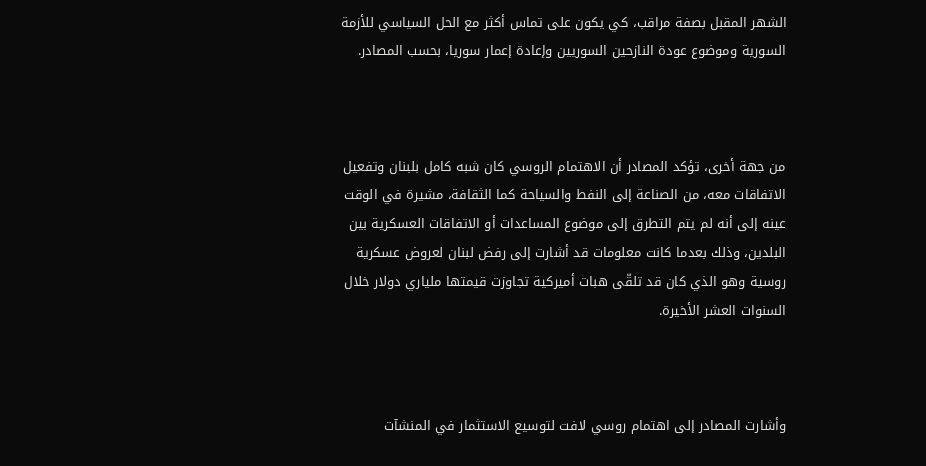الشهر المقبل بصفة مراقب، كي يكون على تماس أكثر مع الحل السياسي للأزمة السورية وموضوع عودة النازحين السوريين وإعادة إعمار سوريا، بحسب المصادر.



من جهة أخرى، تؤكد المصادر أن الاهتمام الروسي كان شبه كامل بلبنان وتفعيل الاتفاقات معه، من الصناعة إلى النفط والسياحة كما الثقافة، مشيرة في الوقت عينه إلى أنه لم يتم التطرق إلى موضوع المساعدات أو الاتفاقات العسكرية بين البلدين، وذلك بعدما كانت معلومات قد أشارت إلى رفض لبنان لعروض عسكرية روسية وهو الذي كان قد تلقّى هبات أميركية تجاوزت قيمتها ملياري دولار خلال السنوات العشر الأخيرة.



وأشارت المصادر إلى اهتمام روسي لافت لتوسيع الاستثمار في المنشآت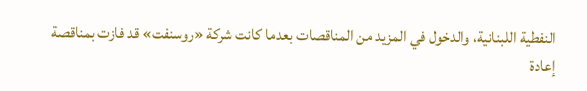النفطية اللبنانية، والدخول في المزيد من المناقصات بعدما كانت شركة «روسنفت» قد فازت بمناقصة إعادة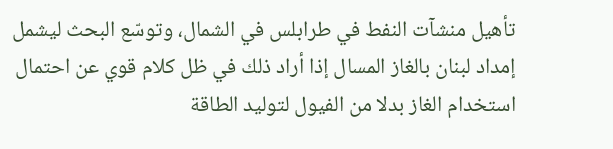تأهيل منشآت النفط في طرابلس في الشمال، وتوسّع البحث ليشمل إمداد لبنان بالغاز المسال إذا أراد ذلك في ظل كلام قوي عن احتمال استخدام الغاز بدلا من الفيول لتوليد الطاقة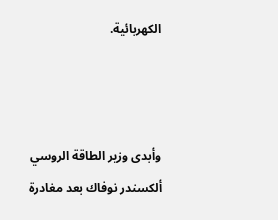الكهربائية.



وأبدى وزير الطاقة الروسي ألكسندر نوفاك بعد مغادرة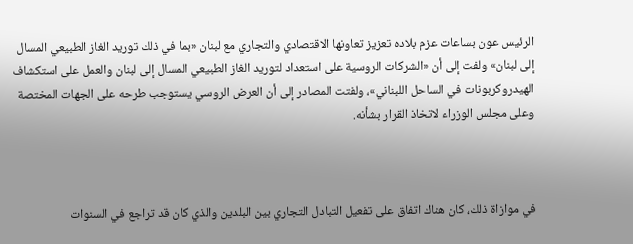الرئيس عون بساعات عزم بلاده تعزيز تعاونها الاقتصادي والتجاري مع لبنان «بما في ذلك توريد الغاز الطبيعي المسال إلى لبنان» ولفت إلى أن «الشركات الروسية على استعداد لتوريد الغاز الطبيعي المسال إلى لبنان والعمل على استكشاف الهيدروكربونات في الساحل اللبناني»، ولفتت المصادر إلى أن العرض الروسي يستوجب طرحه على الجهات المختصة وعلى مجلس الوزراء لاتخاذ القرار بشأنه.



في موازاة ذلك، كان هناك اتفاق على تفعيل التبادل التجاري بين البلدين والذي كان قد تراجع في السنوات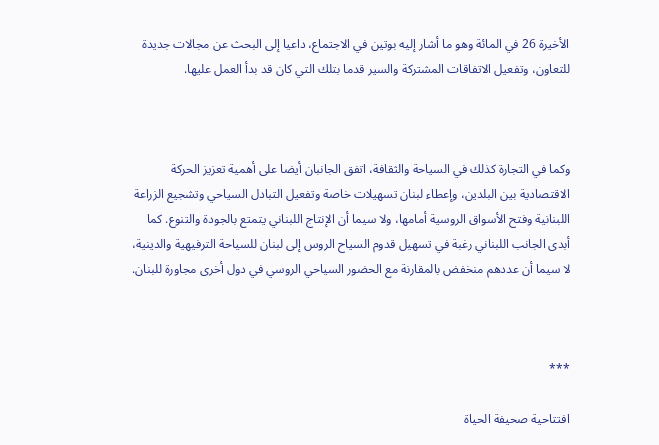الأخيرة 26 في المائة وهو ما أشار إليه بوتين في الاجتماع، داعيا إلى البحث عن مجالات جديدة للتعاون، وتفعيل الاتفاقات المشتركة والسير قدما بتلك التي كان قد بدأ العمل عليها.



وكما في التجارة كذلك في السياحة والثقافة، اتفق الجانبان أيضا على أهمية تعزيز الحركة الاقتصادية بين البلدين، وإعطاء لبنان تسهيلات خاصة وتفعيل التبادل السياحي وتشجيع الزراعة اللبنانية وفتح الأسواق الروسية أمامها، ولا سيما أن الإنتاج اللبناني يتمتع بالجودة والتنوع. كما أبدى الجانب اللبناني رغبة في تسهيل قدوم السياح الروس إلى لبنان للسياحة الترفيهية والدينية، لا سيما أن عددهم منخفض بالمقارنة مع الحضور السياحي الروسي في دول أخرى مجاورة للبنان.



***

افتتاحية صحيفة الحياة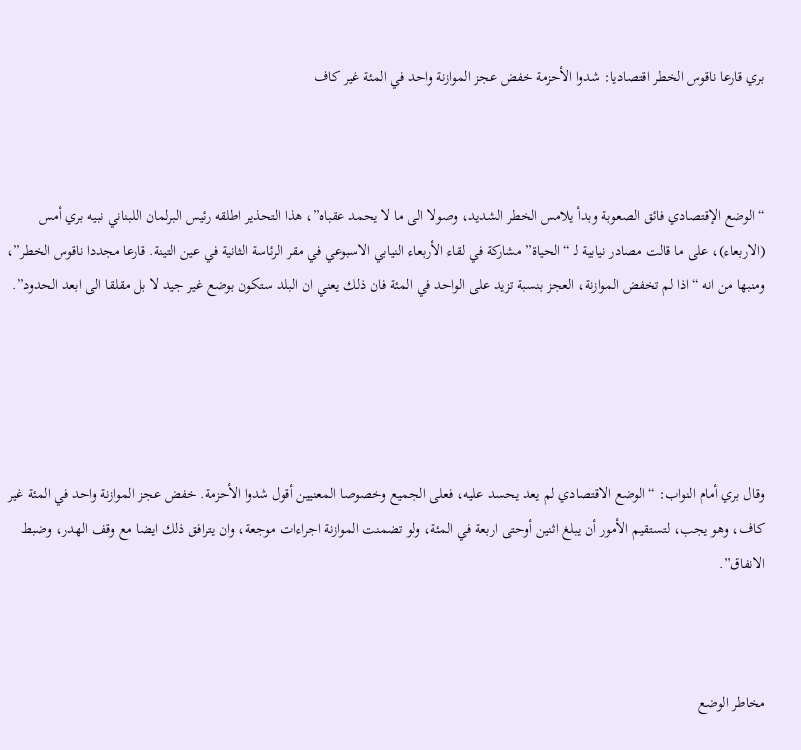بري قارعا ناقوس الخطر اقتصاديا: شدوا الأحزمة خفض عجز الموازنة واحد في المئة غير كاف



“الوضع الإقتصادي فائق الصعوبة وبدأ يلامس الخطر الشديد، وصولا الى ما لا يحمد عقباه”، هذا التحذير اطلقه رئيس البرلمان اللبناني نبيه بري أمس (الاربعاء)، على ما قالت مصادر نيابية لـ “الحياة” مشاركة في لقاء الأربعاء النيابي الاسبوعي في مقر الرئاسة الثانية في عين التينة. قارعا مجددا ناقوس الخطر”، ومنبها من انه “اذا لم تخفض الموازنة، العجز بنسبة تزيد على الواحد في المئة فان ذلك يعني ان البلد ستكون بوضع غير جيد لا بل مقلقا الى ابعد الحدود”.





وقال بري أمام النواب: “الوضع الاقتصادي لم يعد يحسد عليه، فعلى الجميع وخصوصا المعنيين أقول شدوا الأحزمة. خفض عجز الموازنة واحد في المئة غير كاف، وهو يجب، لتستقيم الأمور أن يبلغ اثنين أوحتى اربعة في المئة، ولو تضمنت الموازنة اجراءات موجعة، وان يترافق ذلك ايضا مع وقف الهدر، وضبط الانفاق”.



مخاطر الوضع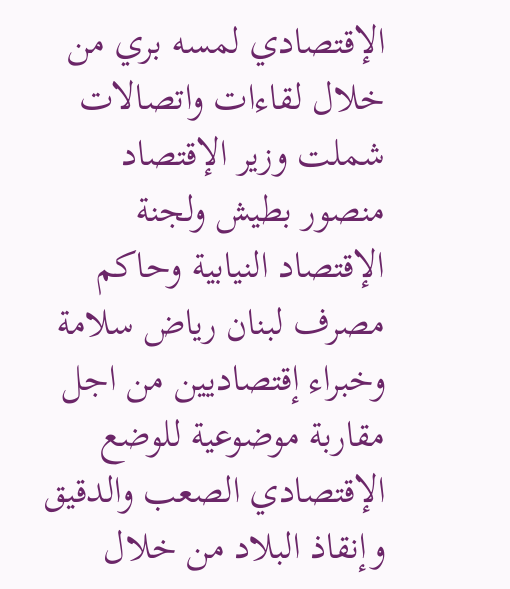الإقتصادي لمسه بري من خلال لقاءات واتصالات شملت وزير الإقتصاد منصور بطيش ولجنة الإقتصاد النيابية وحاكم مصرف لبنان رياض سلامة وخبراء إقتصاديين من اجل مقاربة موضوعية للوضع الإقتصادي الصعب والدقيق وإنقاذ البلاد من خلال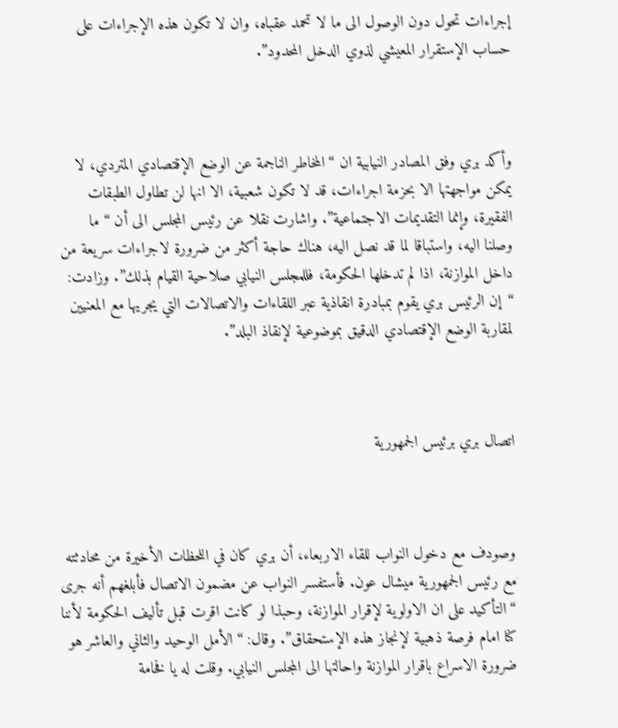إجراءات تحول دون الوصول الى ما لا تحمد عقباه، وان لا تكون هذه الإجراءات على حساب الإستقرار المعيشي لذوي الدخل المحدود”.



وأكد بري وفق المصادر النيابية ان “المخاطر الناجمة عن الوضع الإقتصادي المتردي، لا يمكن مواجهتها الا بحزمة اجراءات، قد لا تكون شعبية، الا انها لن تطاول الطبقات الفقيرة، وإنما التقديمات الاجتماعية”. واشارت نقلا عن رئيس المجلس الى أن “ما وصلنا اليه، واستباقا لما قد نصل اليه، هناك حاجة أكثر من ضرورة لاجراءات سريعة من داخل الموازنة، اذا لم تدخلها الحكومة، فللمجلس النيابي صلاحية القيام بذلك”. وزادت: “إن الرئيس بري يقوم بمبادرة انقاذية عبر اللقاءات والاتصالات التي يجريها مع المعنيين لمقاربة الوضع الإقتصادي الدقيق بموضوعية لإنقاذ البلد”.



اتصال بري برئيس الجمهورية



وصودف مع دخول النواب للقاء الاربعاء، أن بري كان في اللحظات الأخيرة من محادثته مع رئيس الجمهورية ميشال عون. فأستفسر النواب عن مضمون الاتصال فأبلغهم أنه جرى “التأكيد على ان الاولوية لإقرار الموازنة، وحبذا لو كانت اقرت قبل تأليف الحكومة لأننا كنا امام فرصة ذهبية لإنجاز هذه الإستحقاق”. وقال: “الأمل الوحيد والثاني والعاشر هو ضرورة الاسراع باقرار الموازنة واحالتها الى المجلس النيابي. وقلت له يا فخامة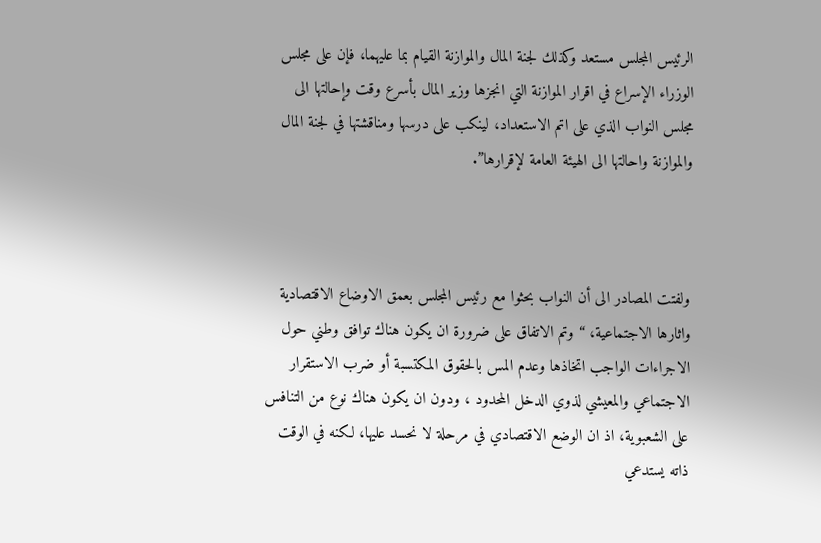الرئيس المجلس مستعد وكذلك لجنة المال والموازنة القيام بما عليهما، فإن على مجلس الوزراء الإسراع في اقرار الموازنة التي انجزها وزير المال بأسرع وقت وإحالتها الى مجلس النواب الذي على اتم الاستعداد، لينكب على درسها ومناقشتها في لجنة المال والموازنة واحالتها الى الهيئة العامة لإقرارها”.



ولفتت المصادر الى أن النواب بحثوا مع رئيس المجلس بعمق الاوضاع الاقتصادية واثارها الاجتماعية، “وتم الاتفاق على ضرورة ان يكون هناك توافق وطني حول الاجراءات الواجب اتخاذها وعدم المس بالحقوق المكتسبة أو ضرب الاستقرار الاجتماعي والمعيشي لذوي الدخل المحدود ، ودون ان يكون هناك نوع من التنافس على الشعبوية، اذ ان الوضع الاقتصادي في مرحلة لا نحسد عليها، لكنه في الوقت ذاته يستدعي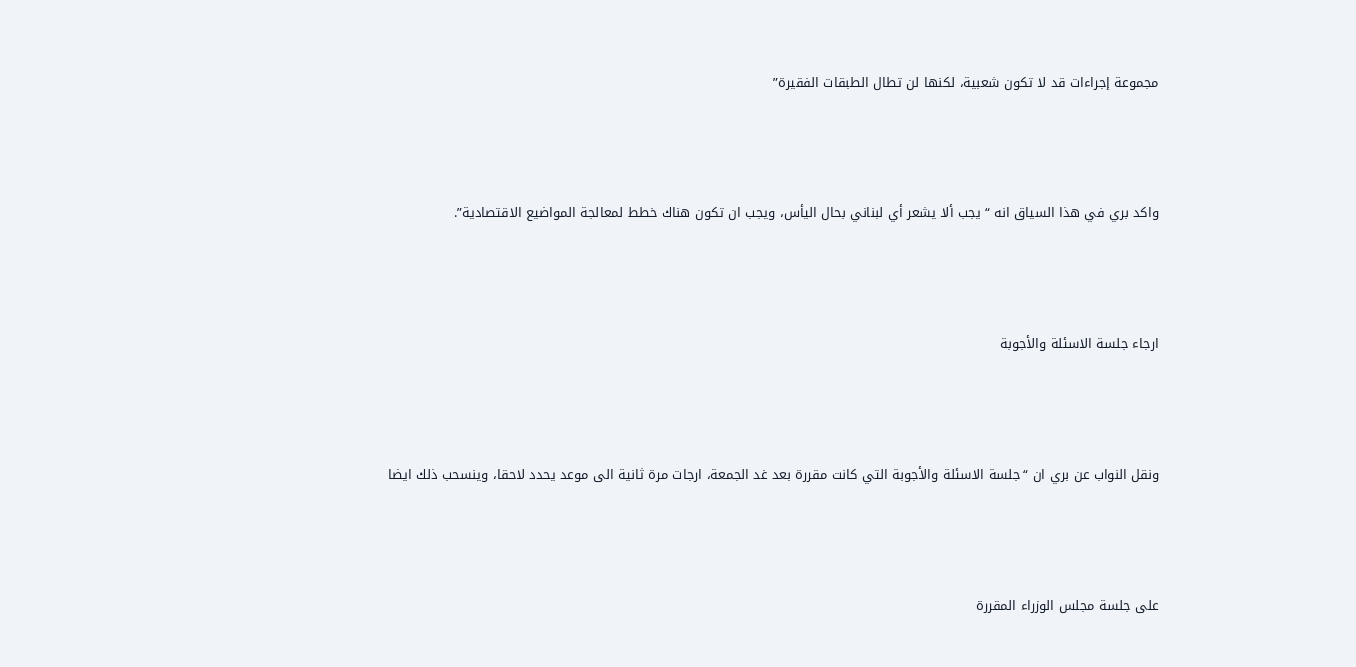مجموعة إجراءات قد لا تكون شعبية، لكنها لن تطال الطبقات الفقيرة”



واكد بري في هذا السياق انه “يجب ألا يشعر أي لبناني بحال اليأس، ويجب ان تكون هناك خطط لمعالجة المواضيع الاقتصادية”.



ارجاء جلسة الاسئلة والأجوبة



ونقل النواب عن بري ان “جلسة الاسئلة والأجوبة التي كانت مقررة بعد غد الجمعة، ارجات مرة ثانية الى موعد يحدد لاحقا، وينسحب ذلك ايضا



على جلسة مجلس الوزراء المقررة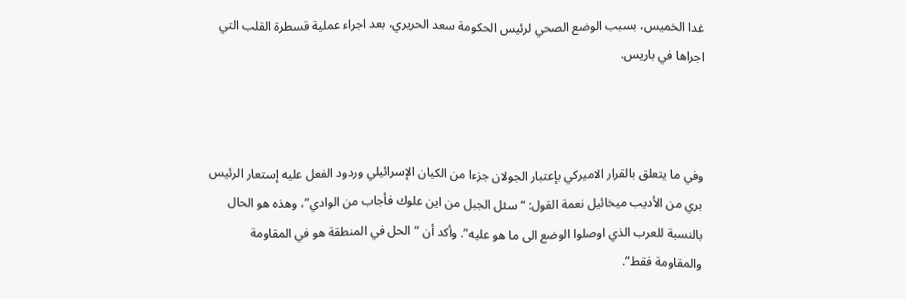غدا الخميس، بسبب الوضع الصحي لرئيس الحكومة سعد الحريري، بعد اجراء عملية قسطرة القلب التي اجراها في باريس.



وفي ما يتعلق بالقرار الاميركي بإعتبار الجولان جزءا من الكيان الإسرائيلي وردود الفعل عليه إستعار الرئيس بري من الأديب ميخائيل نعمة القول: “سئل الجبل من اين علوك فأجاب من الوادي”، وهذه هو الحال بالنسبة للعرب الذي اوصلوا الوضع الى ما هو عليه”. وأكد أن “الحل في المنطقة هو في المقاومة والمقاومة فقط”.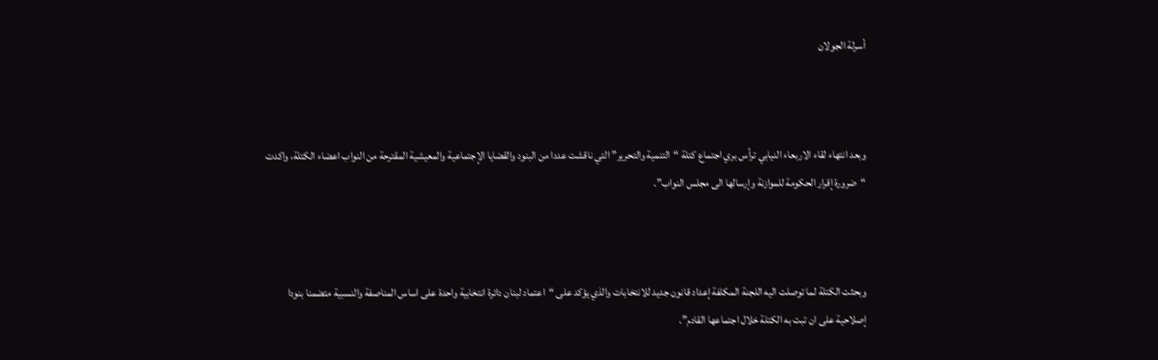أسرلة الجولان



وبعد انتهاء لقاء الاربعاء النيابي ترأس بري اجتماع كتلة “التنمية والتحرير” التي ناقشت عددا من البنود والقضايا الإجتماعية والمعيشية المقترحة من النواب اعضاء الكتلة، واكدت “ضرورة إقرار الحكومة للموازنة وإرسالها الى مجلس النواب”.



وبحثت الكتلة لما توصلت اليه اللجنة المكلفة إعداد قانون جديد للانتخابات والذي يؤكد على “اعتماد لبنان دائرة انتخابية واحدة على اساس المناصفة والنسبية متضمنا بنودا إصلاحية على ان تبت به الكتلة خلال اجتماعها القادم”.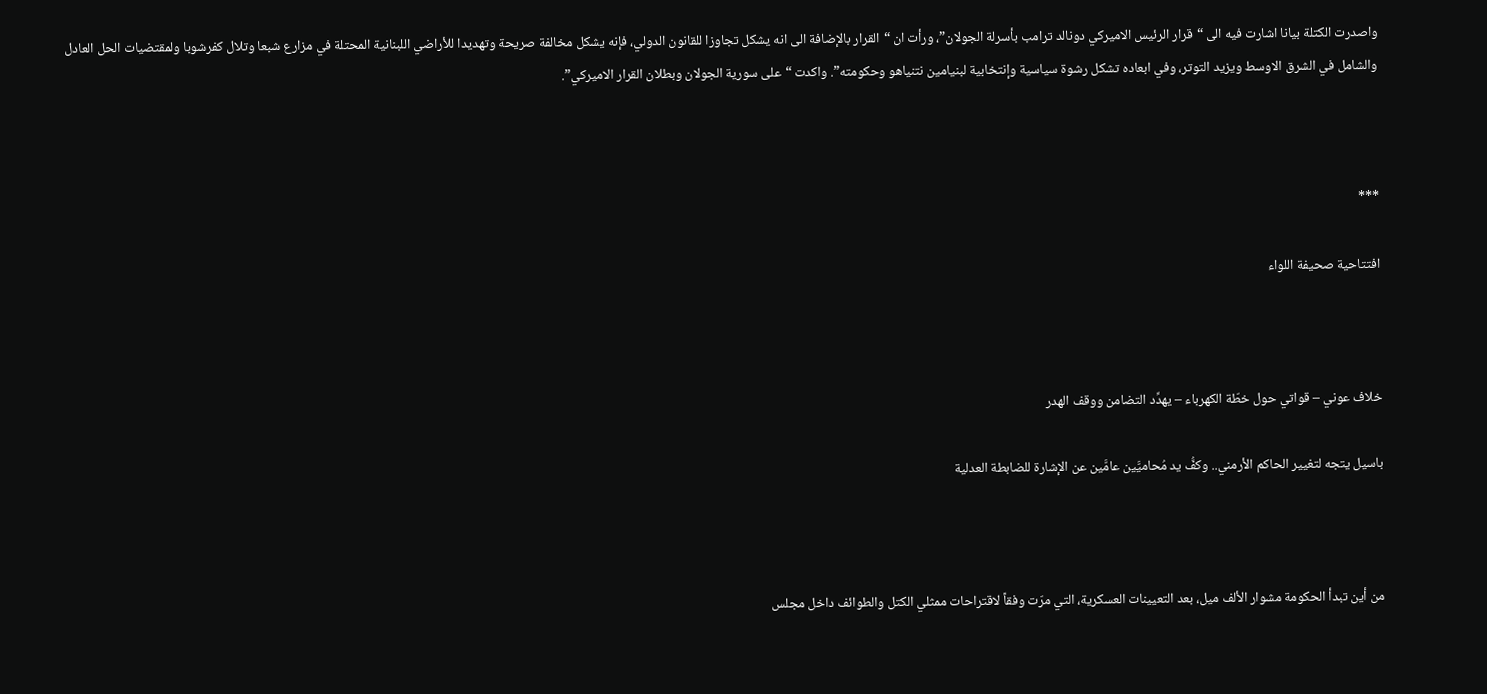واصدرت الكتلة بيانا اشارت فيه الى “قرار الرئيس الاميركي دونالد ترامب بأسرلة الجولان”، ورأت ان “القرار بالإضافة الى انه يشكل تجاوزا للقانون الدولي، فإنه يشكل مخالفة صريحة وتهديدا للأراضي اللبنانية المحتلة في مزارع شبعا وتلال كفرشوبا ولمقتضيات الحل العادل والشامل في الشرق الاوسط ويزيد التوتر، وفي ابعاده تشكل رشوة سياسية وإنتخابية لبنيامين نتنياهو وحكومته”. واكدت “على سورية الجولان وبطلان القرار الاميركي”.



***

افتتاحية صحيفة اللواء



خلاف عوني – قواتي حول خطّة الكهرباء – يهدِّد التضامن ووقف الهدر

باسيل يتجه لتغيير الحاكم الأرمني.. وكفُّ يد مُحاميَّين عامَّين عن الإشارة للضابطة العدلية



من أين تبدأ الحكومة مشوار الألف ميل، بعد التعيينات العسكرية، التي مرّت وفقاً لاقتراحات ممثلي الكتل والطوائف داخل مجلس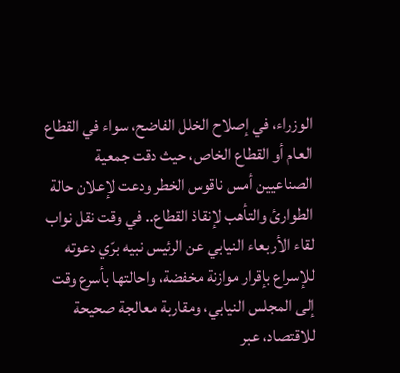الوزراء، في إصلاح الخلل الفاضح، سواء في القطاع العام أو القطاع الخاص، حيث دقت جمعية الصناعيين أمس ناقوس الخطر ودعت لإعلان حالة الطوارئ والتأهب لإنقاذ القطاع.. في وقت نقل نواب لقاء الأربعاء النيابي عن الرئيس نبيه برّي دعوته للإسراع بإقرار موازنة مخفضة، واحالتها بأسرع وقت إلى المجلس النيابي، ومقاربة معالجة صحيحة للاقتصاد، عبر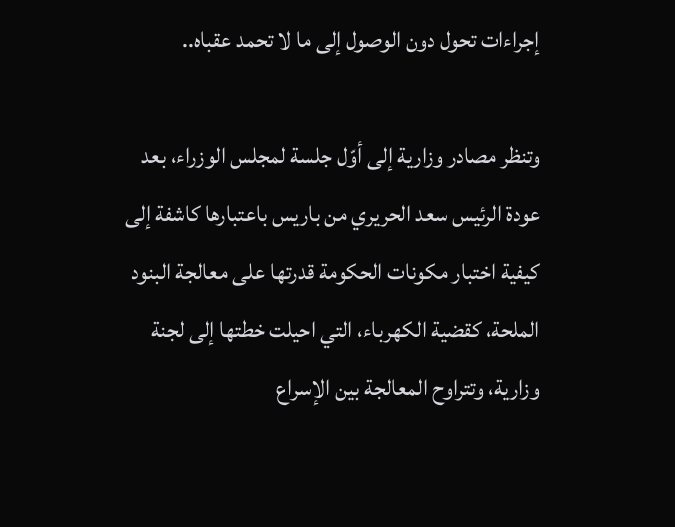إجراءات تحول دون الوصول إلى ما لا تحمد عقباه..

وتنظر مصادر وزارية إلى أوّل جلسة لمجلس الوزراء، بعد عودة الرئيس سعد الحريري من باريس باعتبارها كاشفة إلى كيفية اختبار مكونات الحكومة قدرتها على معالجة البنود الملحة، كقضية الكهرباء، التي احيلت خطتها إلى لجنة وزارية، وتتراوح المعالجة بين الإسراع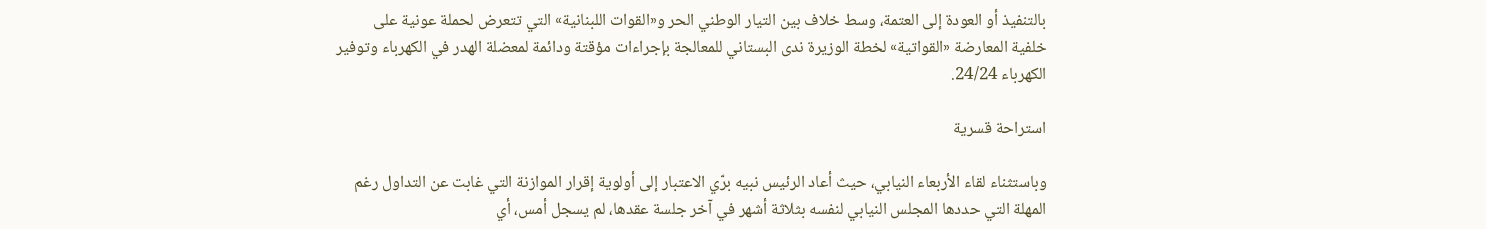بالتنفيذ أو العودة إلى العتمة، وسط خلاف بين التيار الوطني الحر و«القوات اللبنانية» التي تتعرض لحملة عونية على خلفية المعارضة «القواتية» لخطة الوزيرة ندى البستاني للمعالجة بإجراءات مؤقتة ودائمة لمعضلة الهدر في الكهرباء وتوفير الكهرباء 24/24.

استراحة قسرية

وباستثناء لقاء الأربعاء النيابي، حيث أعاد الرئيس نبيه برّي الاعتبار إلى أولوية إقرار الموازنة التي غابت عن التداول رغم المهلة التي حددها المجلس النيابي لنفسه بثلاثة أشهر في آخر جلسة عقدها، لم يسجل أمس، أي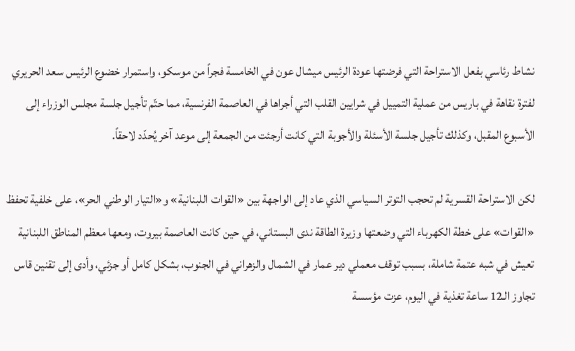نشاط رئاسي بفعل الاستراحة التي فرضتها عودة الرئيس ميشال عون في الخامسة فجراً من موسكو، واستمرار خضوع الرئيس سعد الحريري لفترة نقاهة في باريس من عملية التمييل في شرايين القلب التي أجراها في العاصمة الفرنسية، مما حتّم تأجيل جلسة مجلس الوزراء إلى الأسبوع المقبل، وكذلك تأجيل جلسة الأسئلة والأجوبة التي كانت أرجئت من الجمعة إلى موعد آخر يُحدّد لاحقاً.

لكن الاستراحة القسرية لم تحجب التوتر السياسي الذي عاد إلى الواجهة بين «القوات اللبنانية» و«التيار الوطني الحر»، على خلفية تحفظ «القوات» على خطة الكهرباء التي وضعتها وزيرة الطاقة ندى البستاني، في حين كانت العاصمة بيروت، ومعها معظم المناطق اللبنانية تعيش في شبه عتمة شاملة، بسبب توقف معملي دير عمار في الشمال والزهراني في الجنوب، بشكل كامل أو جزئي، وأدى إلى تقنين قاس تجاوز الـ12 ساعة تغذية في اليوم، عزت مؤسسة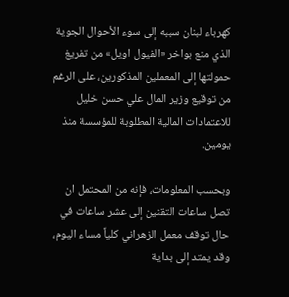كهرباء لبنان سببه إلى سوء الأحوال الجوية الذي منع بواخر «الفيول اويل» من تفريغ حمولتها إلى المعملين المذكورين، على الرغم من توقيع وزير المال علي حسن خليل للاعتمادات المالية المطلوبة للمؤسسة منذ يومين.

وبحسب المعلومات، فإنه من المحتمل ان تصل ساعات التقنين إلى عشر ساعات في حال توقف معمل الزهراني كلياً مساء اليوم، وقد يمتد إلى بداية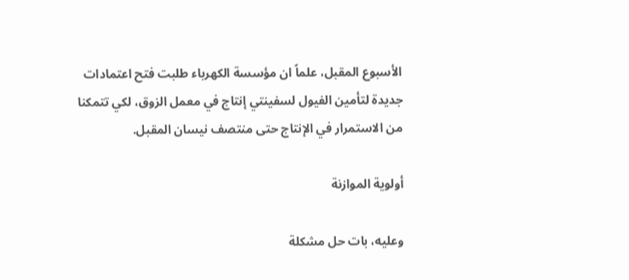الأسبوع المقبل، علماً ان مؤسسة الكهرباء طلبت فتح اعتمادات جديدة لتأمين الفيول لسفينتي إنتاج في معمل الزوق، لكي تتمكنا من الاستمرار في الإنتاج حتى منتصف نيسان المقبل.

أولوية الموازنة

وعليه، بات حل مشكلة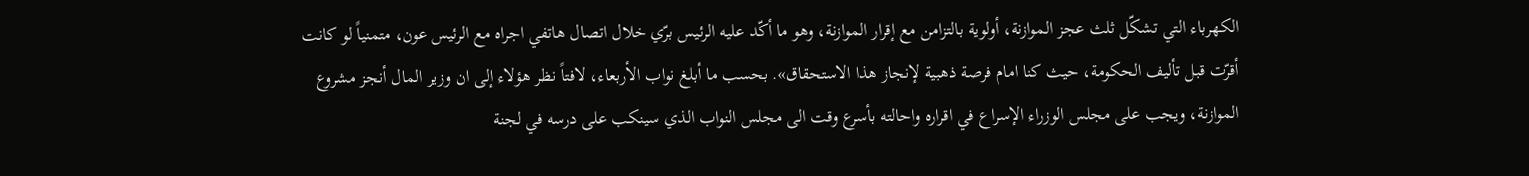الكهرباء التي تشكّل ثلث عجز الموازنة، أولوية بالتزامن مع إقرار الموازنة، وهو ما أكّد عليه الرئيس برّي خلال اتصال هاتفي اجراه مع الرئيس عون، متمنياً لو كانت أقرّت قبل تأليف الحكومة، حيث كنا امام فرصة ذهبية لإنجاز هذا الاستحقاق». بحسب ما أبلغ نواب الأربعاء، لافتاً نظر هؤلاء إلى ان وزير المال أنجز مشروع الموازنة، ويجب على مجلس الوزراء الإسراع في اقراره واحالته بأسرع وقت الى مجلس النواب الذي سينكب على درسه في لجنة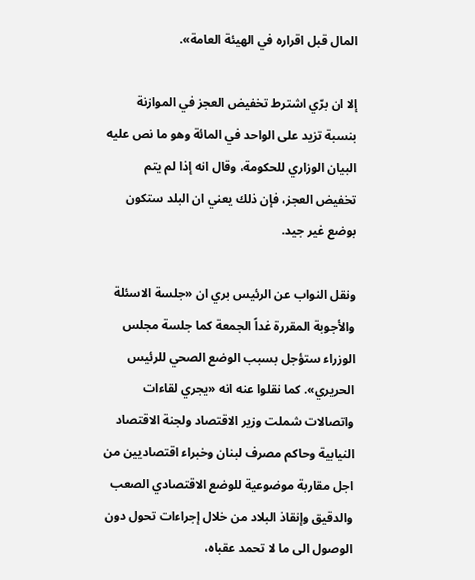المال قبل اقراره في الهيئة العامة».

إلا ان برّي اشترط تخفيض العجز في الموازنة بنسبة تزيد على الواحد في المائة وهو ما نص عليه البيان الوزاري للحكومة، وقال انه إذا لم يتم تخفيض العجز، فإن ذلك يعني ان البلد ستكون بوضع غير جيد.

ونقل النواب عن الرئيس بري ان «جلسة الاسئلة والأجوبة المقررة غداً الجمعة كما جلسة مجلس الوزراء ستؤجل بسبب الوضع الصحي للرئيس الحريري». كما نقلوا عنه انه «يجري لقاءات واتصالات شملت وزير الاقتصاد ولجنة الاقتصاد النيابية وحاكم مصرف لبنان وخبراء اقتصاديين من اجل مقاربة موضوعية للوضع الاقتصادي الصعب والدقيق وإنقاذ البلاد من خلال إجراءات تحول دون الوصول الى ما لا تحمد عقباه،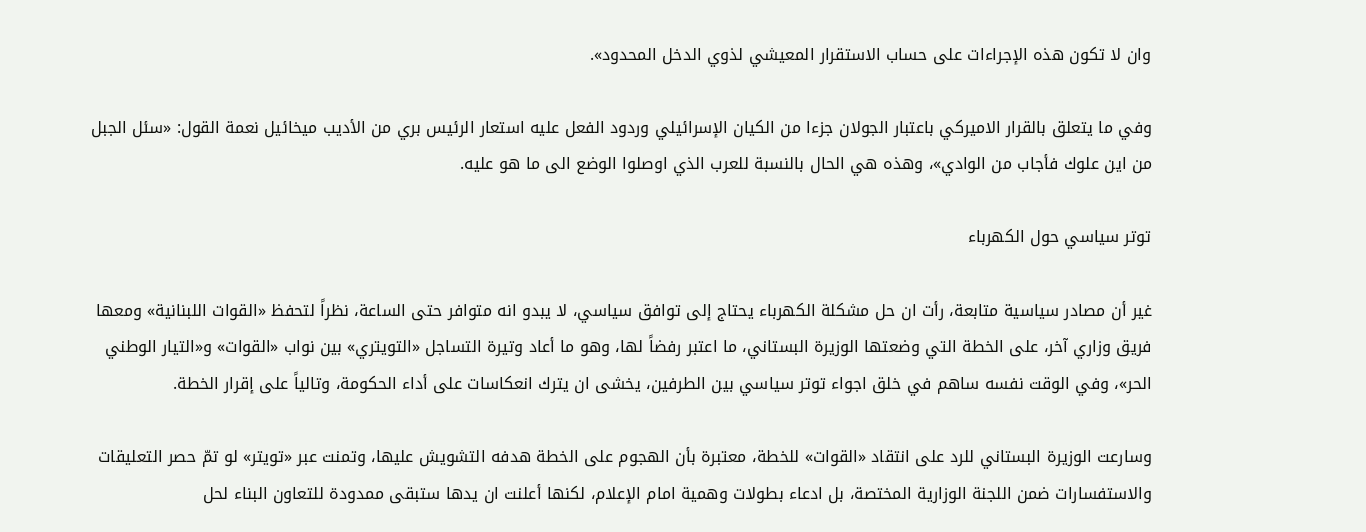وان لا تكون هذه الإجراءات على حساب الاستقرار المعيشي لذوي الدخل المحدود».

وفي ما يتعلق بالقرار الاميركي باعتبار الجولان جزءا من الكيان الإسرائيلي وردود الفعل عليه استعار الرئيس بري من الأديب ميخائيل نعمة القول: «سئل الجبل من اين علوك فأجاب من الوادي»، وهذه هي الحال بالنسبة للعرب الذي اوصلوا الوضع الى ما هو عليه.

توتر سياسي حول الكهرباء

غير أن مصادر سياسية متابعة، رأت ان حل مشكلة الكهرباء يحتاج إلى توافق سياسي، لا يبدو انه متوافر حتى الساعة، نظراً لتحفظ «القوات اللبنانية» ومعها فريق وزاري آخر، على الخطة التي وضعتها الوزيرة البستاني، ما اعتبر رفضاً لها، وهو ما أعاد وتيرة التساجل «التويتري» بين نواب «القوات» و«التيار الوطني الحر»، وفي الوقت نفسه ساهم في خلق اجواء توتر سياسي بين الطرفين، يخشى ان يترك انعكاسات على أداء الحكومة، وتالياً على إقرار الخطة.

وسارعت الوزيرة البستاني للرد على انتقاد «القوات» للخطة، معتبرة بأن الهجوم على الخطة هدفه التشويش عليها، وتمنت عبر «تويتر» لو تمّ حصر التعليقات والاستفسارات ضمن اللجنة الوزارية المختصة، بل ادعاء بطولات وهمية امام الإعلام، لكنها أعلنت ان يدها ستبقى ممدودة للتعاون البناء لحل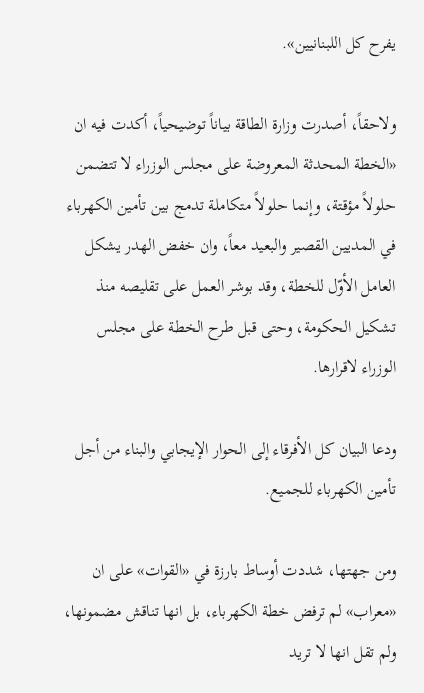يفرح كل اللبنانيين».

ولاحقاً، أصدرت وزارة الطاقة بياناً توضيحياً، أكدت فيه ان «الخطة المحدثة المعروضة على مجلس الوزراء لا تتضمن حلولاً مؤقتة، وإنما حلولاً متكاملة تدمج بين تأمين الكهرباء في المديين القصير والبعيد معاً، وان خفض الهدر يشكل العامل الأوّل للخطة، وقد بوشر العمل على تقليصه منذ تشكيل الحكومة، وحتى قبل طرح الخطة على مجلس الوزراء لاقرارها.

ودعا البيان كل الأفرقاء إلى الحوار الإيجابي والبناء من أجل تأمين الكهرباء للجميع.

ومن جهتها، شددت أوساط بارزة في «القوات» على ان «معراب» لم ترفض خطة الكهرباء، بل انها تناقش مضمونها، ولم تقل انها لا تريد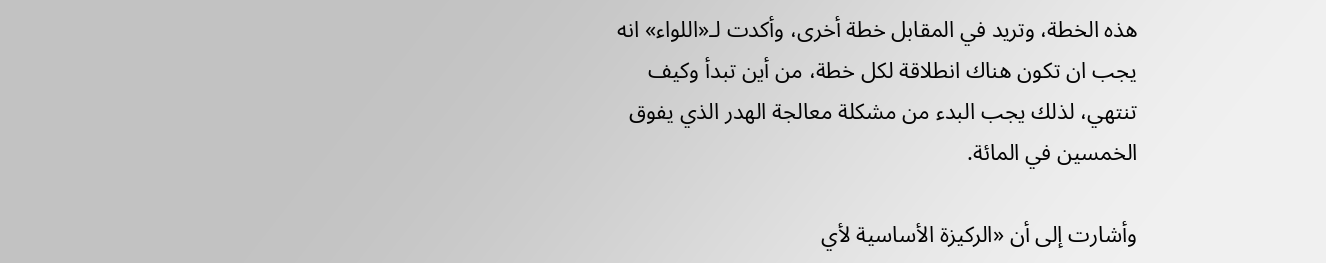هذه الخطة، وتريد في المقابل خطة أخرى، وأكدت لـ«اللواء» انه يجب ان تكون هناك انطلاقة لكل خطة، من أين تبدأ وكيف تنتهي، لذلك يجب البدء من مشكلة معالجة الهدر الذي يفوق الخمسين في المائة.

وأشارت إلى أن «الركيزة الأساسية لأي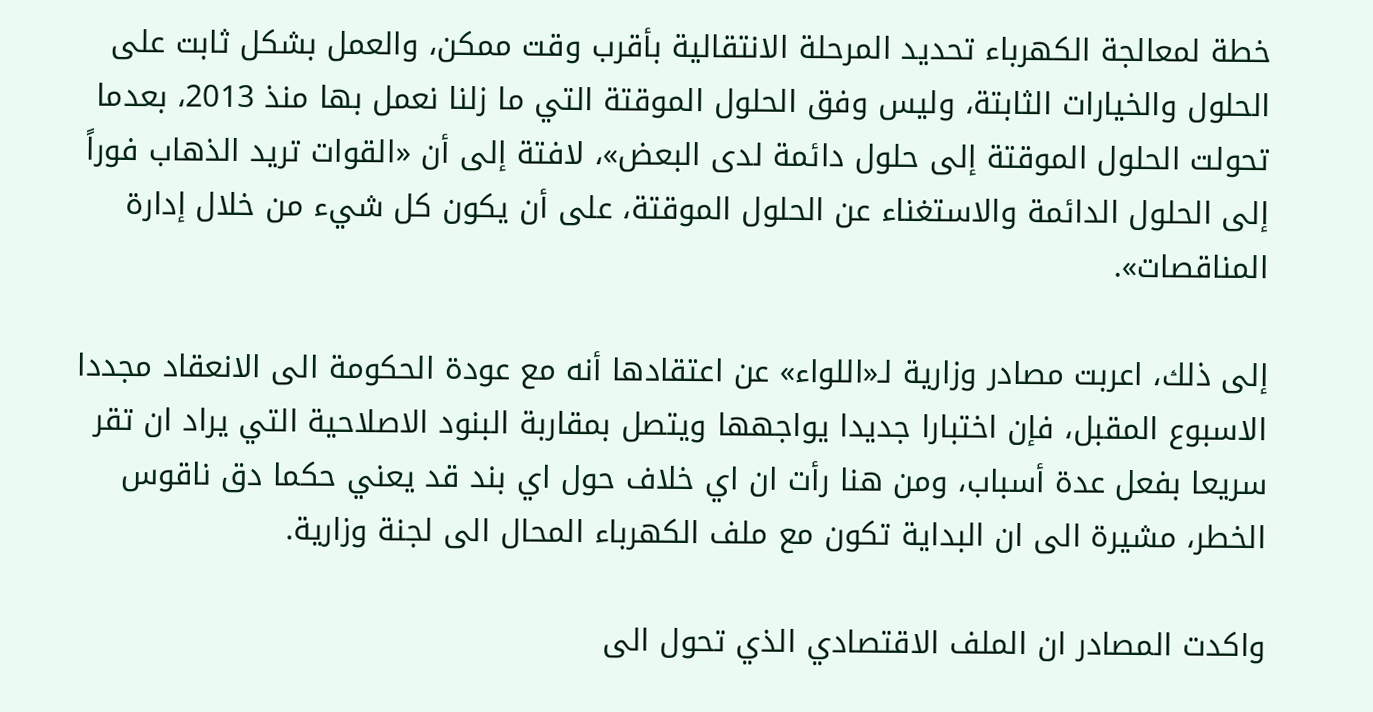خطة لمعالجة الكهرباء تحديد المرحلة الانتقالية بأقرب وقت ممكن، والعمل بشكل ثابت على الحلول والخيارات الثابتة، وليس وفق الحلول الموقتة التي ما زلنا نعمل بها منذ 2013، بعدما تحولت الحلول الموقتة إلى حلول دائمة لدى البعض»، لافتة إلى أن «القوات تريد الذهاب فوراً إلى الحلول الدائمة والاستغناء عن الحلول الموقتة، على أن يكون كل شيء من خلال إدارة المناقصات».

إلى ذلك، اعربت مصادر وزارية لـ«اللواء» عن اعتقادها أنه مع عودة الحكومة الى الانعقاد مجددا الاسبوع المقبل، فإن اختبارا جديدا يواجهها ويتصل بمقاربة البنود الاصلاحية التي يراد ان تقر سريعا بفعل عدة أسباب، ومن هنا رأت ان اي خلاف حول اي بند قد يعني حكما دق ناقوس الخطر، مشيرة الى ان البداية تكون مع ملف الكهرباء المحال الى لجنة وزارية.

واكدت المصادر ان الملف الاقتصادي الذي تحول الى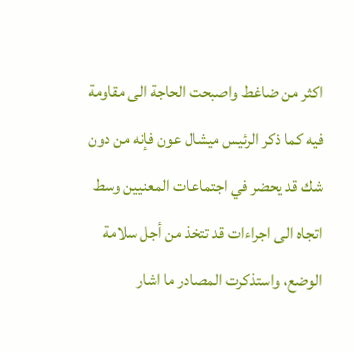اكثر من ضاغط واصبحت الحاجة الى مقاومة فيه كما ذكر الرئيس ميشال عون فإنه من دون شك قد يحضر في اجتماعات المعنيين وسط اتجاه الى اجراءات قد تتخذ من أجل سلامة الوضع، واستذكرت المصادر ما اشار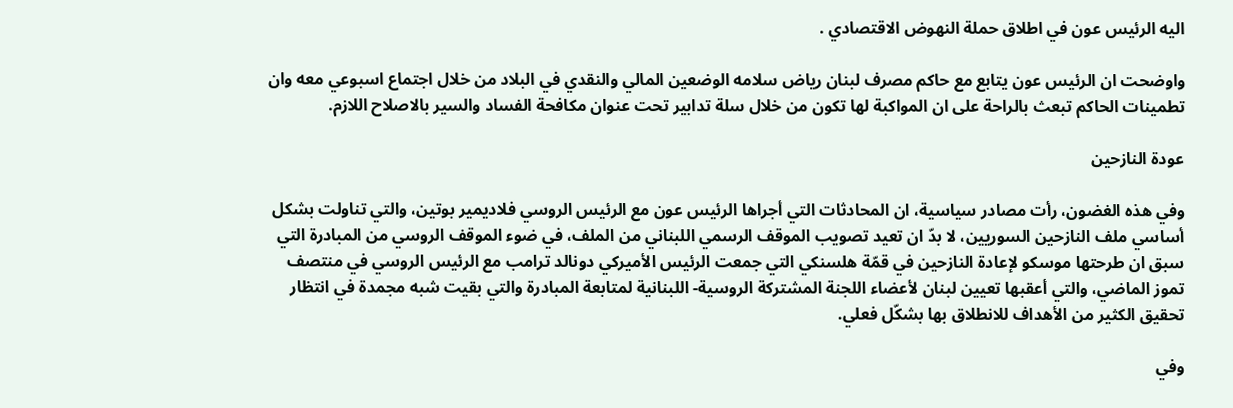اليه الرئيس عون في اطلاق حملة النهوض الاقتصادي .

واوضحت ان الرئيس عون يتابع مع حاكم مصرف لبنان رياض سلامه الوضعين المالي والنقدي في البلاد من خلال اجتماع اسبوعي معه وان تطمينات الحاكم تبعث بالراحة على ان المواكبة لها تكون من خلال سلة تدابير تحت عنوان مكافحة الفساد والسير بالاصلاح اللازم.

عودة النازحين

وفي هذه الغضون، رأت مصادر سياسية، ان المحادثات التي أجراها الرئيس عون مع الرئيس الروسي فلاديمير بوتين، والتي تناولت بشكل أساسي ملف النازحين السوريين، لا بدّ ان تعيد تصويب الموقف الرسمي اللبناني من الملف، في ضوء الموقف الروسي من المبادرة التي سبق ان طرحتها موسكو لإعادة النازحين في قمّة هلسنكي التي جمعت الرئيس الأميركي دونالد ترامب مع الرئيس الروسي في منتصف تموز الماضي، والتي أعقبها تعيين لبنان لأعضاء اللجنة المشتركة الروسية- اللبنانية لمتابعة المبادرة والتي بقيت شبه مجمدة في انتظار تحقيق الكثير من الأهداف للانطلاق بها بشكّل فعلي.

وفي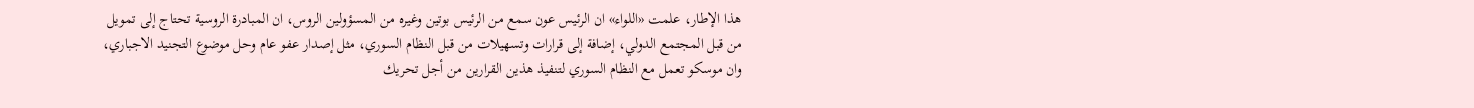هذا الإطار، علمت «اللواء» ان الرئيس عون سمع من الرئيس بوتين وغيره من المسؤولين الروس، ان المبادرة الروسية تحتاج إلى تمويل من قبل المجتمع الدولي، إضافة إلى قرارات وتسهيلات من قبل النظام السوري، مثل إصدار عفو عام وحل موضوع التجنيد الاجباري، وان موسكو تعمل مع النظام السوري لتنفيذ هذين القرارين من أجل تحريك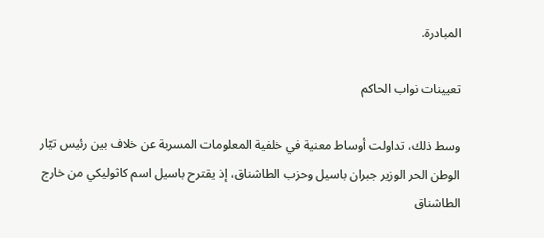المبادرة.

تعيينات نواب الحاكم

وسط ذلك، تداولت أوساط معنية في خلفية المعلومات المسربة عن خلاف بين رئيس تيّار الوطن الحر الوزير جبران باسيل وحزب الطاشناق، إذ يقترح باسيل اسم كاثوليكي من خارج الطاشناق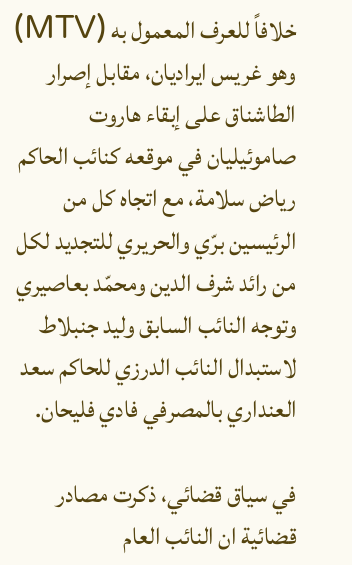خلافاً للعرف المعمول به (MTV) وهو غريس ايراديان، مقابل إصرار الطاشناق على إبقاء هاروت صاموئيليان في موقعه كنائب الحاكم رياض سلامة، مع اتجاه كل من الرئيسين برّي والحريري للتجديد لكل من رائد شرف الدين ومحمّد بعاصيري وتوجه النائب السابق وليد جنبلاط لاستبدال النائب الدرزي للحاكم سعد العنداري بالمصرفي فادي فليحان.

في سياق قضائي، ذكرت مصادر قضائية ان النائب العام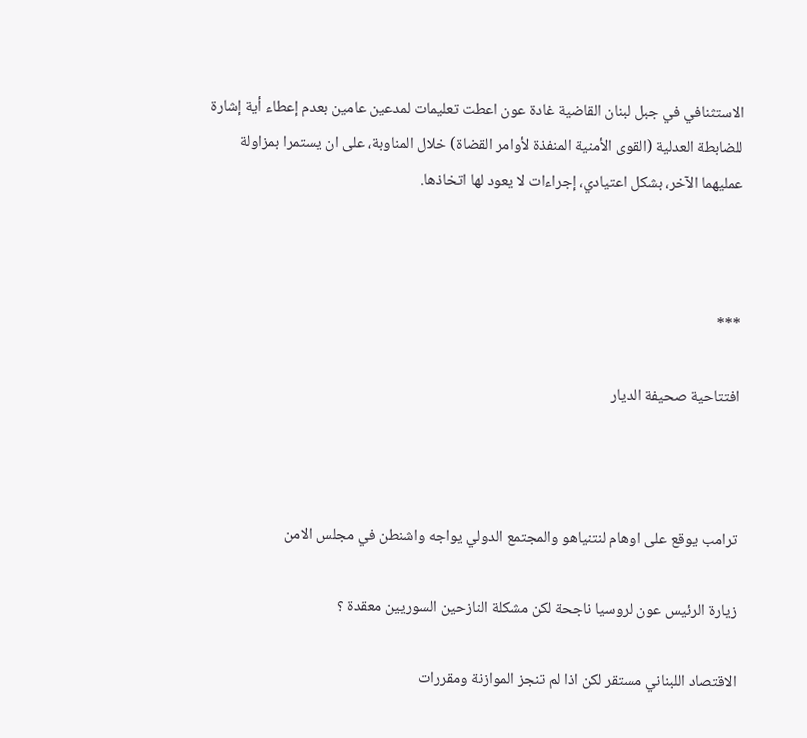الاستثنافي في جبل لبنان القاضية غادة عون اعطت تعليمات لمدعين عامين بعدم إعطاء أية إشارة للضابطة العدلية (القوى الأمنية المنفذة لأوامر القضاة) خلال المناوبة، على ان يستمرا بمزاولة عمليهما الآخر، بشكل اعتيادي، إجراءات لا يعود لها اتخاذها.



***

افتتاحية صحيفة الديار



ترامب يوقع على اوهام لنتنياهو والمجتمع الدولي يواجه واشنطن في مجلس الامن

زيارة الرئيس عون لروسيا ناجحة لكن مشكلة النازحين السوريين معقدة ؟

الاقتصاد اللبناني مستقر لكن اذا لم تنجز الموازنة ومقررات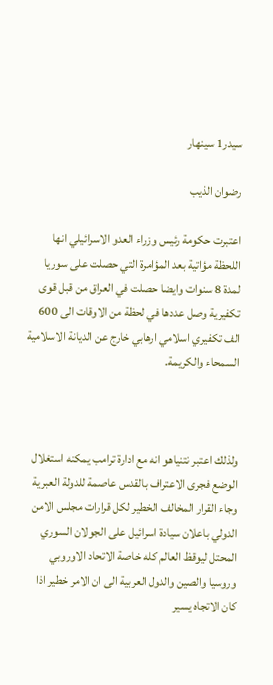سيدر1 سينهار

رضوان الذيب

اعتبرت حكومة رئيس وزراء العدو الاسرائيلي انها اللحظة مؤاتية بعد المؤامرة التي حصلت على سوريا لمدة 8 سنوات وايضا حصلت في العراق من قبل قوى تكفيرية وصل عددها في لحظة من الاوقات الى 600 الف تكفيري اسلامي ارهابي خارج عن الديانة الاسلامية السمحاء والكريمة.



ولذلك اعتبر نتنياهو انه مع ادارة ترامب يمكنه استغلال الوضع فجرى الاعتراف بالقدس عاصمة للدولة العبرية وجاء القرار المخالف الخطير لكل قرارات مجلس الامن الدولي باعلان سيادة اسرائيل على الجولان السوري المحتل ليوقظ العالم كله خاصة الاتحاد الاوروبي وروسيا والصين والدول العربية الى ان الامر خطير اذا كان الاتجاه يسير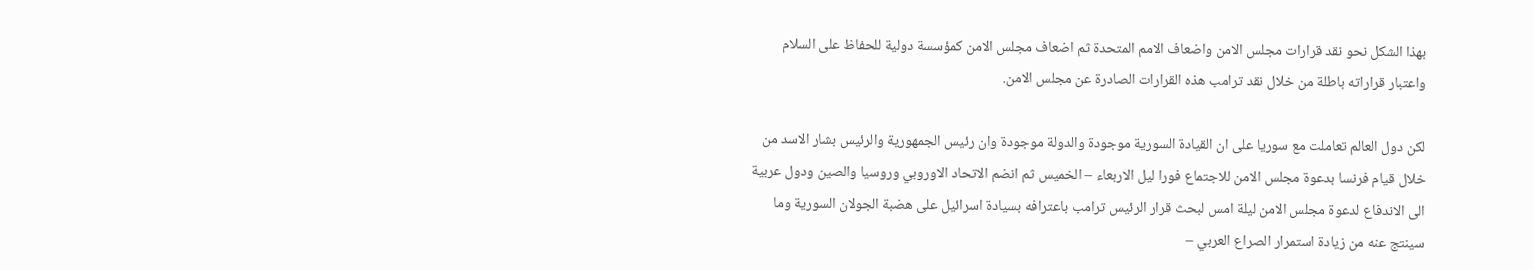بهذا الشكل نحو نقد قرارات مجلس الامن واضعاف الامم المتحدة ثم اضعاف مجلس الامن كمؤسسة دولية للحفاظ على السلام واعتبار قراراته باطلة من خلال نقد ترامب هذه القرارات الصادرة عن مجلس الامن.

لكن دول العالم تعاملت مع سوريا على ان القيادة السورية موجودة والدولة موجودة وان رئيس الجمهورية والرئيس بشار الاسد من خلال قيام فرنسا بدعوة مجلس الامن للاجتماع فورا ليل الاربعاء – الخميس ثم انضم الاتحاد الاوروبي وروسيا والصين ودول عربية الى الاندفاع لدعوة مجلس الامن ليلة امس لبحث قرار الرئيس ترامب باعترافه بسيادة اسرائيل على هضبة الجولان السورية وما سينتج عنه من زيادة استمرار الصراع العربي –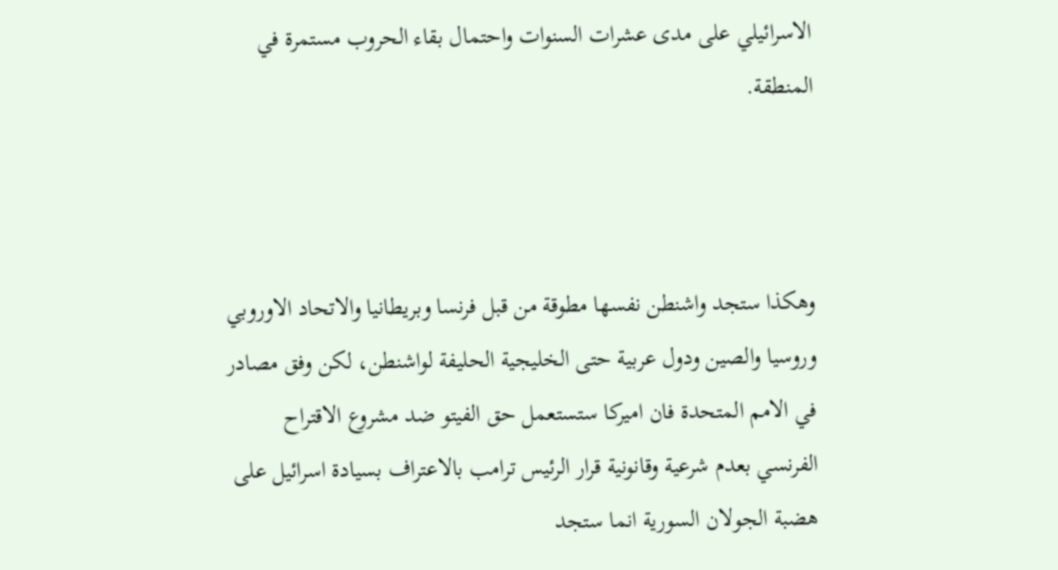الاسرائيلي على مدى عشرات السنوات واحتمال بقاء الحروب مستمرة في المنطقة.



وهكذا ستجد واشنطن نفسها مطوقة من قبل فرنسا وبريطانيا والاتحاد الاوروبي وروسيا والصين ودول عربية حتى الخليجية الحليفة لواشنطن، لكن وفق مصادر في الامم المتحدة فان اميركا ستستعمل حق الفيتو ضد مشروع الاقتراح الفرنسي بعدم شرعية وقانونية قرار الرئيس ترامب بالاعتراف بسيادة اسرائيل على هضبة الجولان السورية انما ستجد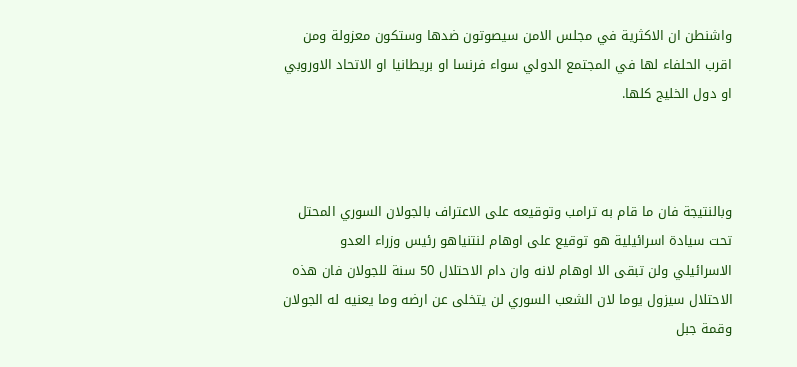واشنطن ان الاكثرية في مجلس الامن سيصوتون ضدها وستكون معزولة ومن اقرب الحلفاء لها في المجتمع الدولي سواء فرنسا او بريطانيا او الاتحاد الاوروبي او دول الخليج كلها.



وبالنتيجة فان ما قام به ترامب وتوقيعه على الاعتراف بالجولان السوري المحتل تحت سيادة اسرائيلية هو توقيع على اوهام لنتنياهو رئيس وزراء العدو الاسرائيلي ولن تبقى الا اوهام لانه وان دام الاحتلال 50 سنة للجولان فان هذه الاحتلال سيزول يوما لان الشعب السوري لن يتخلى عن ارضه وما يعنيه له الجولان وقمة جبل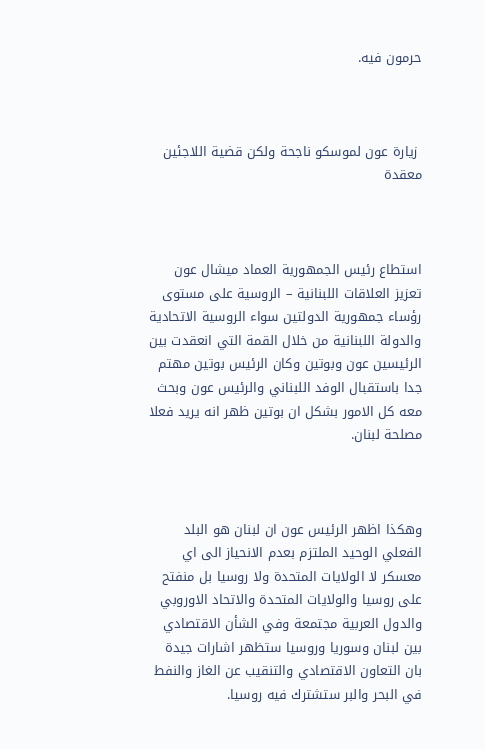حرمون فيه.



 زيارة عون لموسكو ناجحة ولكن قضية اللاجئين معقدة



استطاع رئيس الجمهورية العماد ميشال عون تعزيز العلاقات اللبنانية – الروسية على مستوى رؤساء جمهورية الدولتين سواء الروسية الاتحادية والدولة اللبنانية من خلال القمة التي انعقدت بين الرئيسين عون وبوتين وكان الرئيس بوتين مهتم جدا باستقبال الوفد اللبناني والرئيس عون وبحث معه كل الامور بشكل ان بوتين ظهر انه يريد فعلا مصلحة لبنان.



وهكذا اظهر الرئيس عون ان لبنان هو البلد الفعلي الوحيد الملتزم بعدم الانحياز الى اي معسكر لا الولايات المتحدة ولا روسيا بل منفتح على روسيا والولايات المتحدة والاتحاد الاوروبي والدول العربية مجتمعة وفي الشأن الاقتصادي بين لبنان وسوريا وروسيا ستظهر اشارات جيدة بان التعاون الاقتصادي والتنقيب عن الغاز والنفط في البحر والبر ستشترك فيه روسيا.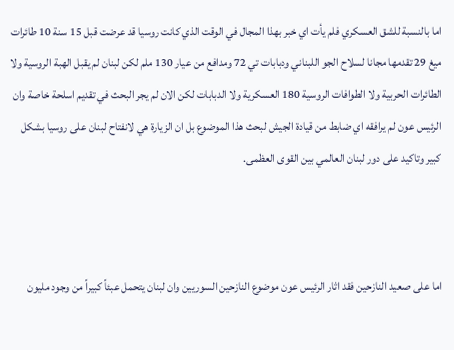اما بالنسبة للشق العسكري فلم يأت اي خبر بهذا المجال في الوقت الذي كانت روسيا قد عرضت قبل 15 سنة 10 طائرات ميغ 29 تقدمها مجانا لسلاح الجو اللبناني ودبابات تي 72 ومدافع من عيار 130 ملم لكن لبنان لم يقبل الهبة الروسية ولا الطائرات الحربية ولا الطوافات الروسية 180 العسكرية ولا الدبابات لكن الان لم يجر البحث في تقديم اسلحة خاصة وان الرئيس عون لم يرافقه اي ضابط من قيادة الجيش لبحث هذا الموضوع بل ان الزيارة هي لانفتاح لبنان على روسيا بشكل كبير وتاكيد على دور لبنان العالمي بين القوى العظمى.



اما على صعيد النازحين فقد اثار الرئيس عون موضوع النازحين السوريين وان لبنان يتحمل عبئاً كبيراً من وجود مليون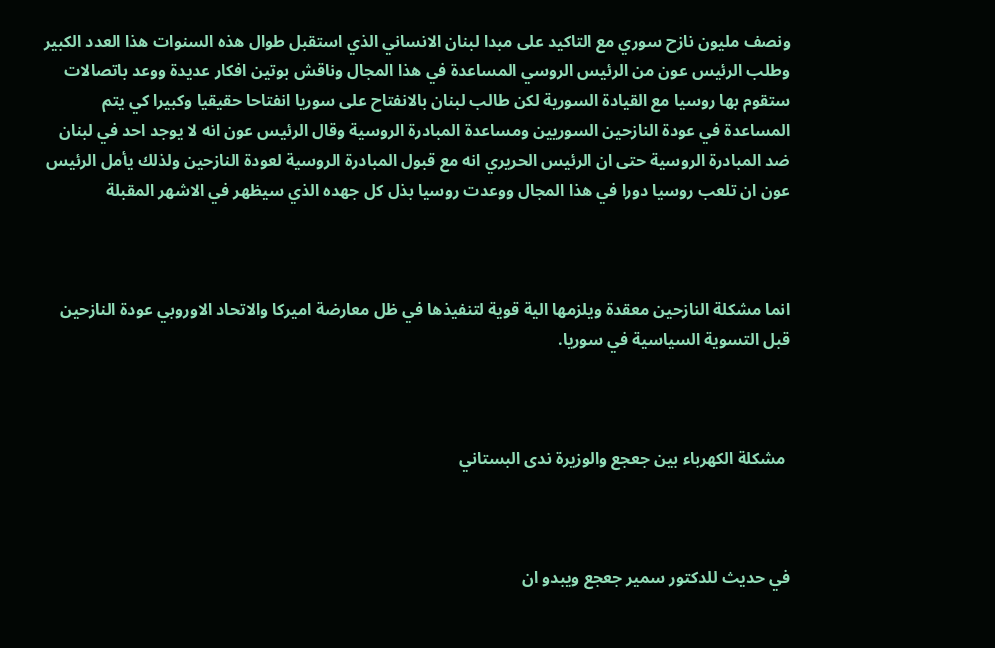ونصف مليون نازح سوري مع التاكيد على مبدا لبنان الانساني الذي استقبل طوال هذه السنوات هذا العدد الكبير وطلب الرئيس عون من الرئيس الروسي المساعدة في هذا المجال وناقش بوتين افكار عديدة ووعد باتصالات ستقوم بها روسيا مع القيادة السورية لكن طالب لبنان بالانفتاح على سوريا انفتاحا حقيقيا وكبيرا كي يتم المساعدة في عودة النازحين السوريين ومساعدة المبادرة الروسية وقال الرئيس عون انه لا يوجد احد في لبنان ضد المبادرة الروسية حتى ان الرئيس الحريري انه مع قبول المبادرة الروسية لعودة النازحين ولذلك يأمل الرئيس عون ان تلعب روسيا دورا في هذا المجال ووعدت روسيا بذل كل جهده الذي سيظهر في الاشهر المقبلة



انما مشكلة النازحين معقدة ويلزمها الية قوية لتنفيذها في ظل معارضة اميركا والاتحاد الاوروبي عودة النازحين قبل التسوية السياسية في سوريا.



 مشكلة الكهرباء بين جعجع والوزيرة ندى البستاني



في حديث للدكتور سمير جعجع ويبدو ان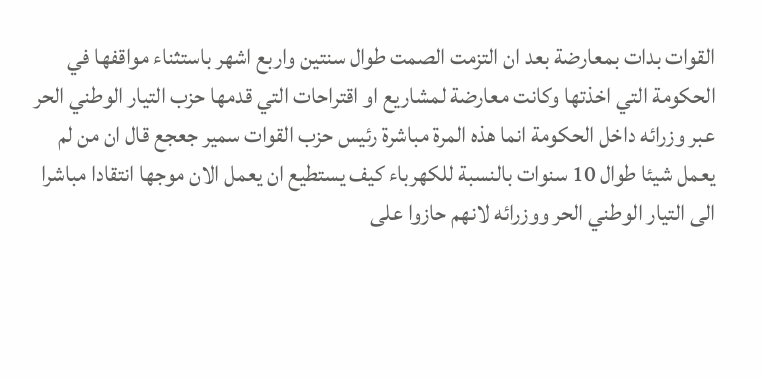القوات بدات بمعارضة بعد ان التزمت الصمت طوال سنتين واربع اشهر باستثناء مواقفها في الحكومة التي اخذتها وكانت معارضة لمشاريع او اقتراحات التي قدمها حزب التيار الوطني الحر عبر وزرائه داخل الحكومة انما هذه المرة مباشرة رئيس حزب القوات سمير جعجع قال ان من لم يعمل شيئا طوال 10 سنوات بالنسبة للكهرباء كيف يستطيع ان يعمل الان موجها انتقادا مباشرا الى التيار الوطني الحر ووزرائه لانهم حازوا على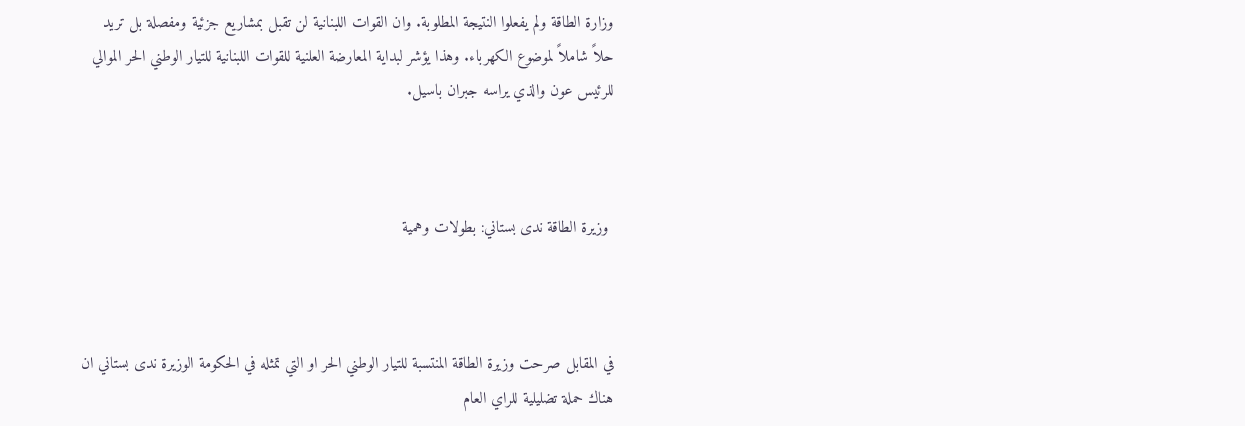وزارة الطاقة ولم يفعلوا النتيجة المطلوبة. وان القوات اللبنانية لن تقبل بمشاريع جزئية ومفصلة بل تريد حلاً شاملاً لموضوع الكهرباء. وهذا يؤشر لبداية المعارضة العلنية للقوات اللبنانية للتيار الوطني الحر الموالي للرئيس عون والذي يراسه جبران باسيل.



 وزيرة الطاقة ندى بستاني: بطولات وهمية



في المقابل صرحت وزيرة الطاقة المنتسبة للتيار الوطني الحر او التي تمثله في الحكومة الوزيرة ندى بستاني ان هناك حملة تضليلية للراي العام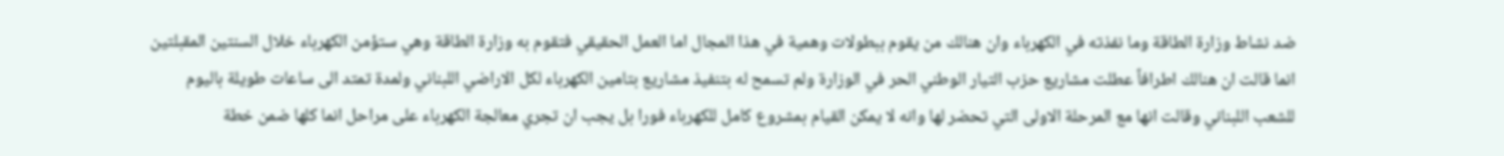ضد نشاط وزارة الطاقة وما نفذته في الكهرباء وان هنالك من يقوم ببطولات وهمية في هذا المجال اما العمل الحقيقي فتقوم به وزارة الطاقة وهي ستؤمن الكهرباء خلال السنتين المقبلتين انما قالت ان هنالك اطرافاً عطلت مشاريع حزب التيار الوطني الحر في الوزارة ولم تسمح له بتنفيذ مشاريع بتامين الكهرباء لكل الاراضي اللبناني ولمدة تمتد الى ساعات طويلة باليوم للشعب اللبناني وقالت انها مع المرحلة الاولى التي تحضر لها وانه لا يمكن القيام بمشروع كامل للكهرباء فورا بل يجب ان تجري معالجة الكهرباء على مراحل انما كلها ضمن خطة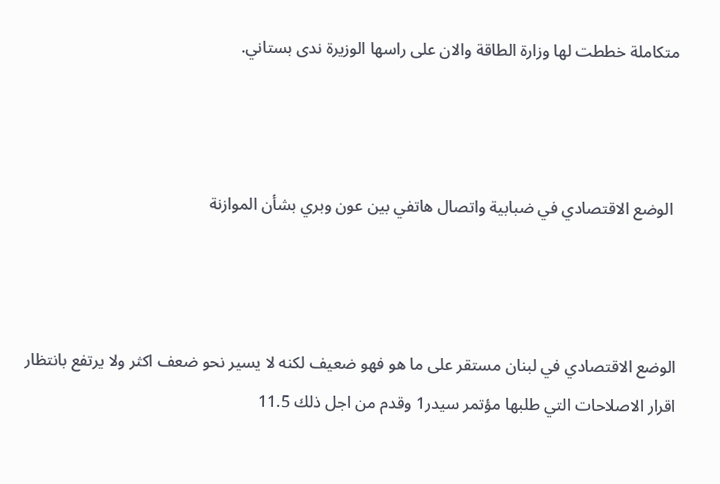متكاملة خططت لها وزارة الطاقة والان على راسها الوزيرة ندى بستاني.



 الوضع الاقتصادي في ضبابية واتصال هاتفي بين عون وبري بشأن الموازنة



الوضع الاقتصادي في لبنان مستقر على ما هو فهو ضعيف لكنه لا يسير نحو ضعف اكثر ولا يرتفع بانتظار اقرار الاصلاحات التي طلبها مؤتمر سيدر1 وقدم من اجل ذلك 11.5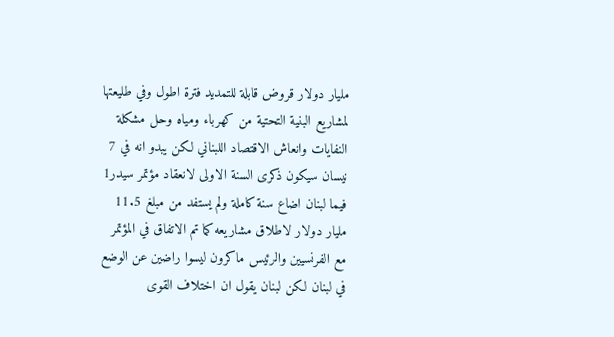مليار دولار قروض قابلة للتمديد فترة اطول وفي طليعتها لمشاريع البنية التحتية من كهرباء ومياه وحل مشكلة النفايات وانعاش الاقتصاد اللبناني لكن يبدو انه في 7 نيسان سيكون ذكرى السنة الاولى لانعقاد مؤتمر سيدر1 فيما لبنان اضاع سنة كاملة ولم يستفد من مبلغ 11.5 مليار دولار لاطلاق مشاريعه كما تم الاتفاق في المؤتمر مع الفرنسيين والرئيس ماكرون ليسوا راضين عن الوضع في لبنان لكن لبنان يقول ان اختلاف القوى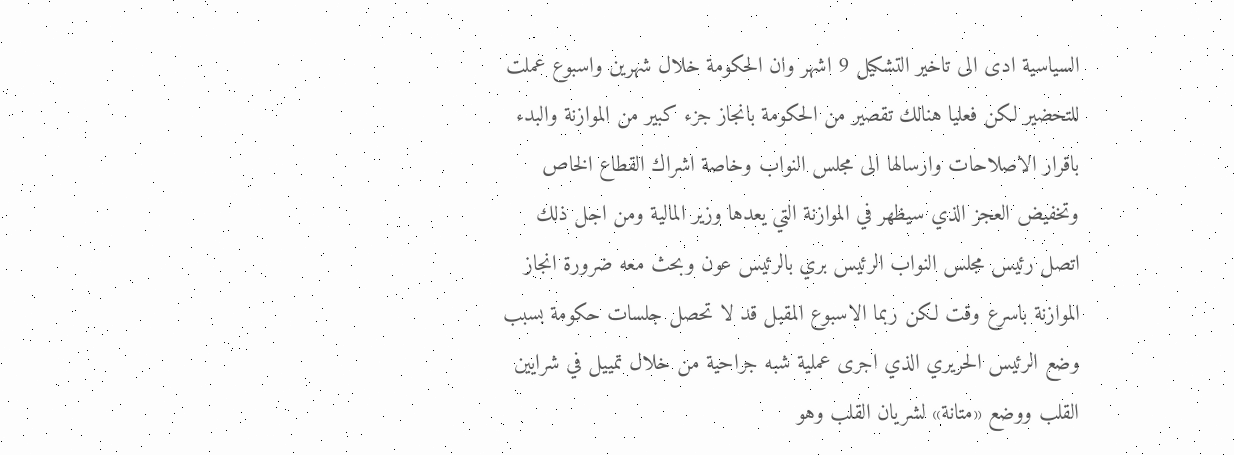السياسية ادى الى تاخير التشكيل 9 اشهر وان الحكومة خلال شهرين واسبوع عملت للتحضير لكن فعليا هنالك تقصير من الحكومة بانجاز جزء كبير من الموازنة والبدء باقرار الاصلاحات وارسالها الى مجلس النواب وخاصة اشراك القطاع الخاص وتخفيض العجز الذي سيظهر في الموازنة التي يعدها وزير المالية ومن اجل ذلك اتصل رئيس مجلس النواب الرئيس بري بالرئيس عون وبحث معه ضرورة انجاز الموازنة باسرع وقت لكن ربما الاسبوع المقبل قد لا تحصل جلسات حكومة بسبب وضع الرئيس الحريري الذي اجرى عملية شبه جراحية من خلال تمييل في شرايين القلب ووضع «متانة» لشريان القلب وهو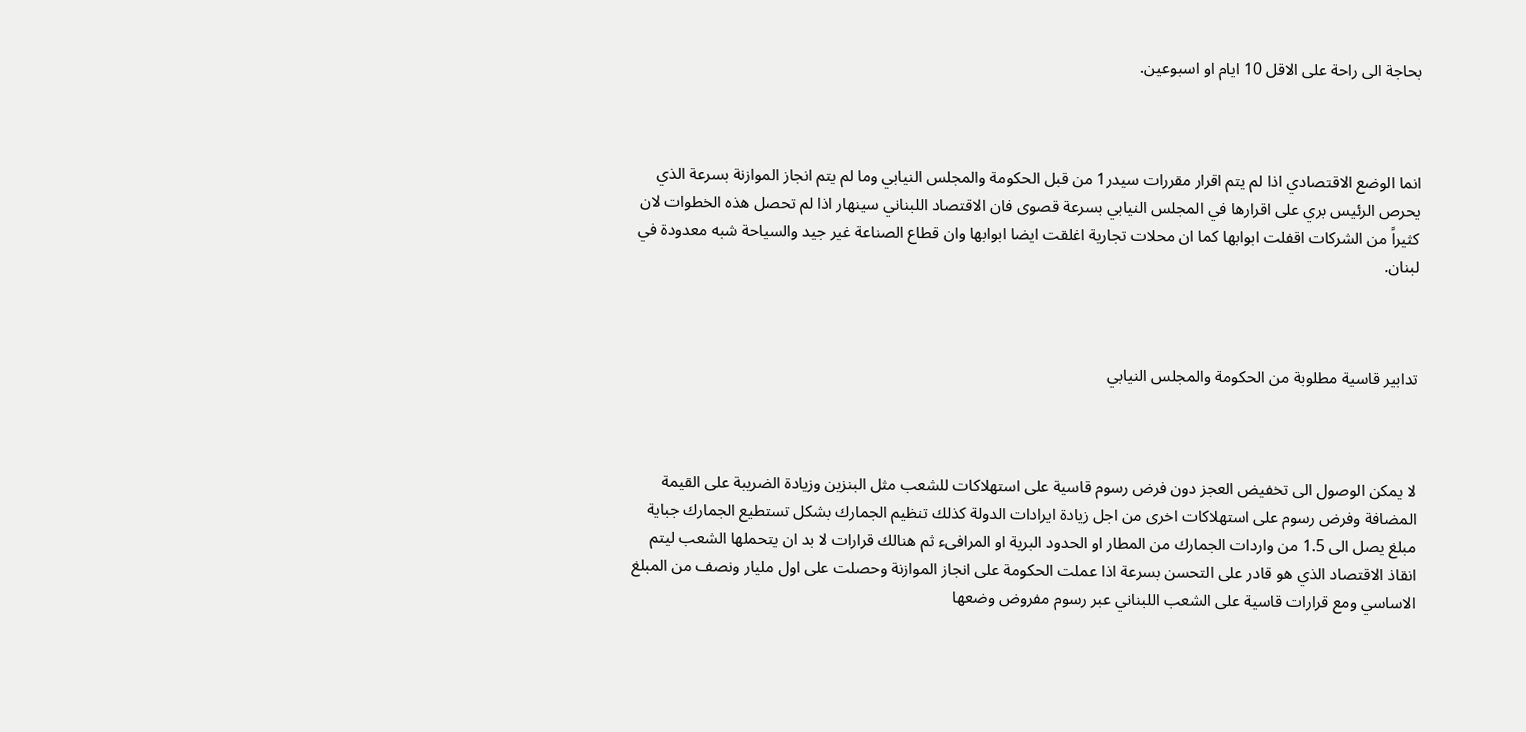بحاجة الى راحة على الاقل 10 ايام او اسبوعين.



انما الوضع الاقتصادي اذا لم يتم اقرار مقررات سيدر1 من قبل الحكومة والمجلس النيابي وما لم يتم انجاز الموازنة بسرعة الذي يحرص الرئيس بري على اقرارها في المجلس النيابي بسرعة قصوى فان الاقتصاد اللبناني سينهار اذا لم تحصل هذه الخطوات لان كثيراً من الشركات اقفلت ابوابها كما ان محلات تجارية اغلقت ايضا ابوابها وان قطاع الصناعة غير جيد والسياحة شبه معدودة في لبنان.



تدابير قاسية مطلوبة من الحكومة والمجلس النيابي



لا يمكن الوصول الى تخفيض العجز دون فرض رسوم قاسية على استهلاكات للشعب مثل البنزين وزيادة الضريبة على القيمة المضافة وفرض رسوم على استهلاكات اخرى من اجل زيادة ايرادات الدولة كذلك تنظيم الجمارك بشكل تستطيع الجمارك جباية مبلغ يصل الى 1.5 من واردات الجمارك من المطار او الحدود البرية او المرافىء ثم هنالك قرارات لا بد ان يتحملها الشعب ليتم انقاذ الاقتصاد الذي هو قادر على التحسن بسرعة اذا عملت الحكومة على انجاز الموازنة وحصلت على اول مليار ونصف من المبلغ الاساسي ومع قرارات قاسية على الشعب اللبناني عبر رسوم مفروض وضعها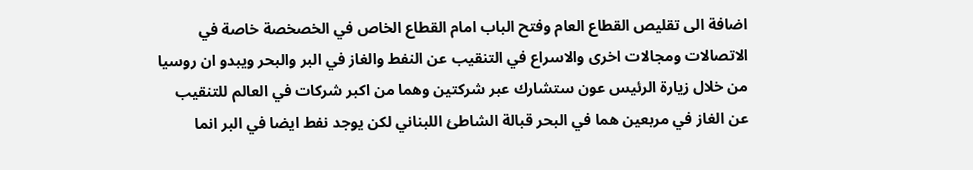اضافة الى تقليص القطاع العام وفتح الباب امام القطاع الخاص في الخصخصة خاصة في الاتصالات ومجالات اخرى والاسراع في التنقيب عن النفط والغاز في البر والبحر ويبدو ان روسيا من خلال زيارة الرئيس عون ستشارك عبر شركتين وهما من اكبر شركات في العالم للتنقيب عن الغاز في مربعين هما في البحر قبالة الشاطئ اللبناني لكن يوجد نفط ايضا في البر انما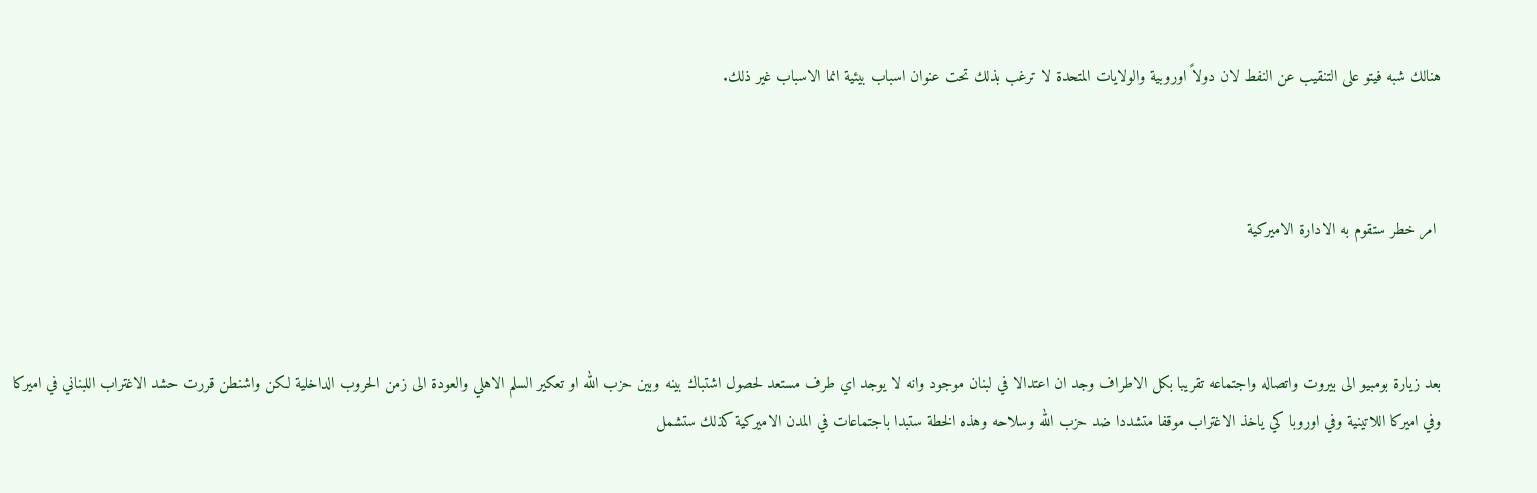هنالك شبه فيتو على التنقيب عن النفط لان دولاً اوروبية والولايات المتحدة لا ترغب بذلك تحت عنوان اسباب بيئية انما الاسباب غير ذلك.



 امر خطر ستقوم به الادارة الاميركية



بعد زيارة بومبيو الى بيروت واتصاله واجتماعه تقريبا بكل الاطراف وجد ان اعتدالا في لبنان موجود وانه لا يوجد اي طرف مستعد لحصول اشتباك بينه وبين حزب الله او تعكير السلم الاهلي والعودة الى زمن الحروب الداخلية لكن واشنطن قررت حشد الاغتراب اللبناني في اميركا وفي اميركا اللاتينية وفي اوروبا كي ياخذ الاغتراب موقفا متشددا ضد حزب الله وسلاحه وهذه الخطة ستبدا باجتماعات في المدن الاميركية كذلك ستشمل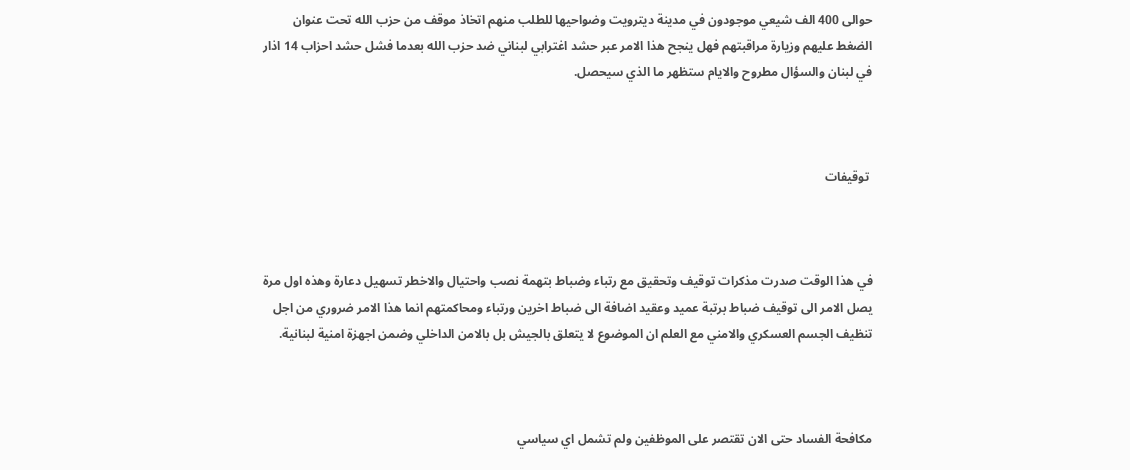حوالى 400 الف شيعي موجودون في مدينة ديترويت وضواحيها للطلب منهم اتخاذ موقف من حزب الله تحت عنوان الضغط عليهم وزيارة مراقبتهم فهل ينجح هذا الامر عبر حشد اغترابي لبناني ضد حزب الله بعدما فشل حشد احزاب 14 اذار في لبنان والسؤال مطروح والايام ستظهر ما الذي سيحصل.



 توقيفات



في هذا الوقت صدرت مذكرات توقيف وتحقيق مع رتباء وضباط بتهمة نصب واحتيال والاخطر تسهيل دعارة وهذه اول مرة يصل الامر الى توقيف ضباط برتبة عميد وعقيد اضافة الى ضباط اخرين ورتباء ومحاكمتهم انما هذا الامر ضروري من اجل تنظيف الجسم العسكري والامني مع العلم ان الموضوع لا يتعلق بالجيش بل بالامن الداخلي وضمن اجهزة امنية لبنانية.



مكافحة الفساد حتى الان تقتصر على الموظفين ولم تشمل اي سياسي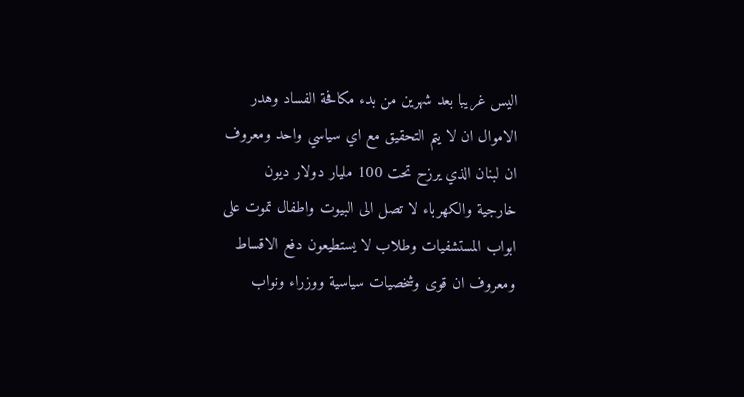اليس غريبا بعد شهرين من بدء مكافحة الفساد وهدر الاموال ان لا يتم التحقيق مع اي سياسي واحد ومعروف ان لبنان الذي يرزح تحت 100 مليار دولار ديون خارجية والكهرباء لا تصل الى البيوت واطفال تموت على ابواب المستشفيات وطلاب لا يستطيعون دفع الاقساط ومعروف ان قوى وشخصيات سياسية ووزراء ونواب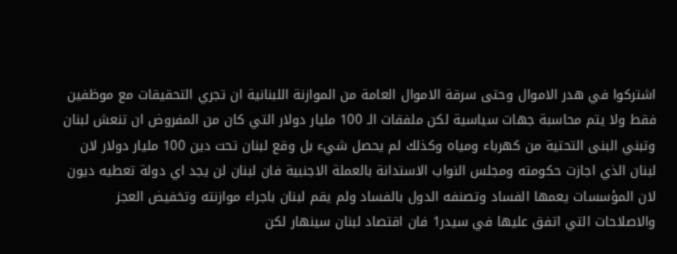اشتركوا في هدر الاموال وحتى سرقة الاموال العامة من الموازنة اللبنانية ان تجري التحقيقات مع موظفين فقط ولا يتم محاسبة جهات سياسية لكن ملفقات الـ 100 مليار دولار التي كان من المفروض ان تنعش لبنان وتبني البنى التحتية من كهرباء ومياه وكذلك لم يحصل شيء بل وقع لبنان تحت دين 100 مليار دولار لان لبنان الذي اجازت حكومته ومجلس النواب الاستدانة بالعملة الاجنبية فان لبنان لن يجد اي دولة تعطيه ديون لان المؤسسات يعمها الفساد وتصنفه الدول بالفساد ولم يقم لبنان باجراء موازنته وتخفيض العجز والاصلاحات التي اتفق عليها في سيدر1 فان اقتصاد لبنان سينهار لكن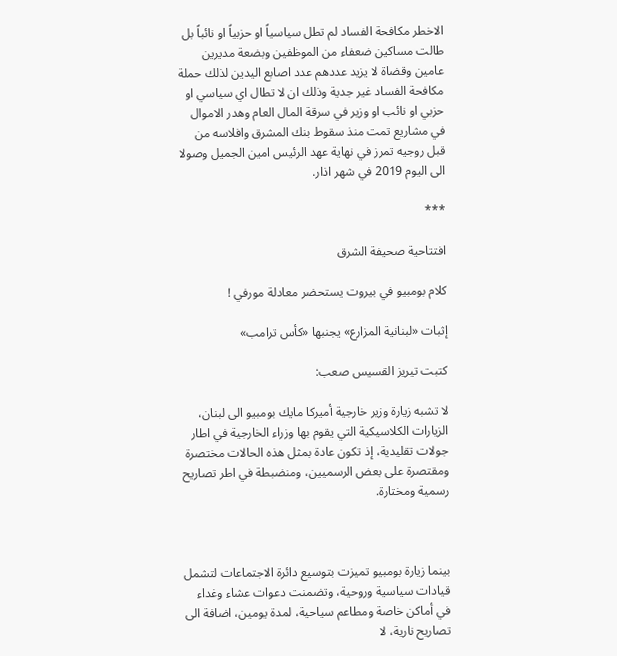الاخطر مكافحة الفساد لم تطل سياسياً او حزبياً او نائباً بل طالت مساكين ضعفاء من الموظفين وبضعة مديرين عامين وقضاة لا يزيد عددهم عدد اصابع اليدين لذلك حملة مكافحة الفساد غير جدية وذلك ان لا تطال اي سياسي او حزبي او نائب او وزير في سرقة المال العام وهدر الاموال في مشاريع تمت منذ سقوط بنك المشرق وافلاسه من قبل روجيه تمرز في نهاية عهد الرئيس امين الجميل وصولا الى اليوم 2019 في شهر اذار.

***

افتتاحية صحيفة الشرق

كلام بومبيو في بيروت يستحضر معادلة مورفي !

إثبات «لبنانية المزارع» يجنبها «كأس ترامب»

كتبت تيريز القسيس صعب:

لا تشبه زيارة وزير خارجية أميركا مايك بومبيو الى لبنان، الزيارات الكلاسيكية التي يقوم بها وزراء الخارجية في اطار جولات تقليدية، إذ تكون عادة بمثل هذه الحالات مختصرة ومقتصرة على بعض الرسميين، ومنضبطة في اطر تصاريح رسمية ومختارة.



بينما زيارة بومبيو تميزت بتوسيع دائرة الاجتماعات لتشمل قيادات سياسية وروحية، وتضمنت دعوات عشاء وغداء في أماكن خاصة ومطاعم سياحية، لمدة يومين، اضافة الى تصاريح نارية، لا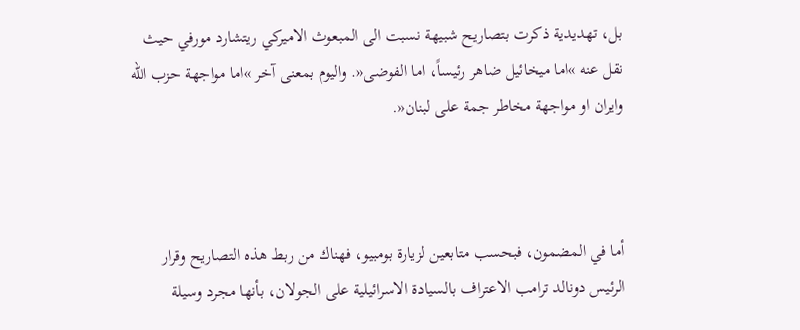بل، تهديدية ذكرت بتصاريح شبيهة نسبت الى المبعوث الاميركي ريتشارد مورفي حيث نقل عنه »اما ميخائيل ضاهر رئيساً، اما الفوضى«. واليوم بمعنى آخر »اما مواجهة حزب الله وايران او مواجهة مخاطر جمة على لبنان«.



أما في المضمون، فبحسب متابعين لزيارة بومبيو، فهناك من ربط هذه التصاريح وقرار الرئيس دونالد ترامب الاعتراف بالسيادة الاسرائيلية على الجولان، بأنها مجرد وسيلة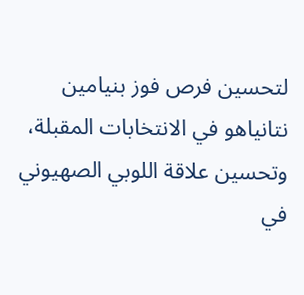لتحسين فرص فوز بنيامين نتانياهو في الانتخابات المقبلة، وتحسين علاقة اللوبي الصهيوني في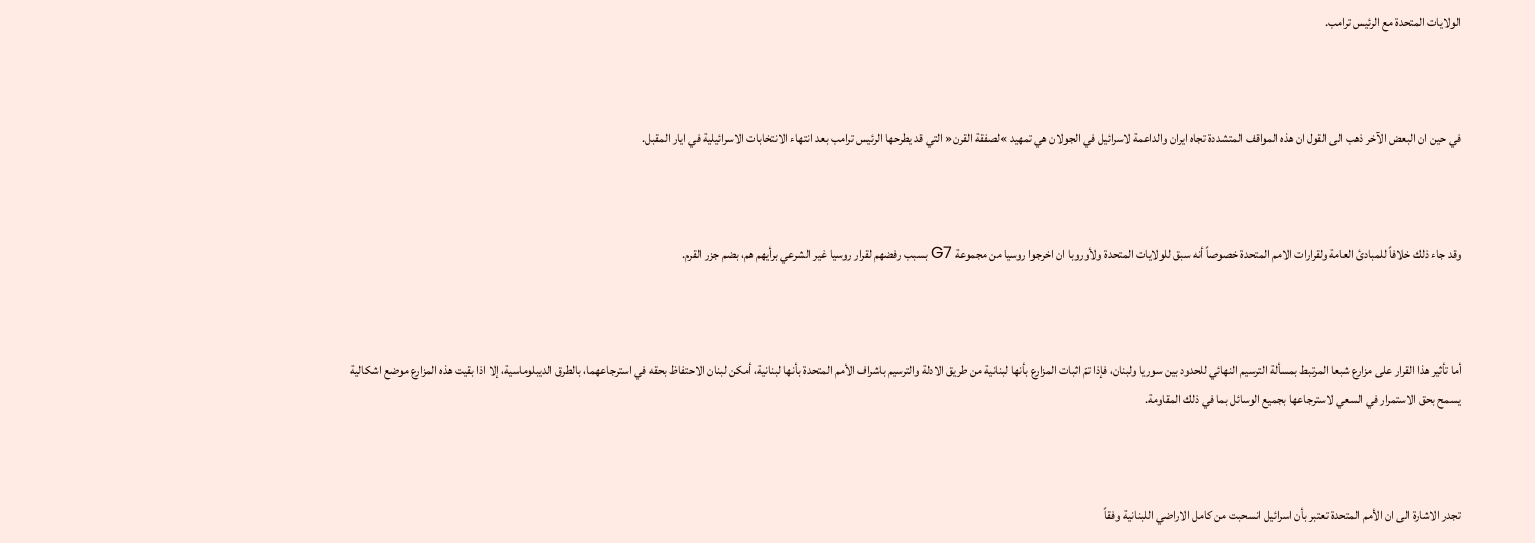الولايات المتحدة مع الرئيس ترامب.



في حين ان البعض الآخر ذهب الى القول ان هذه المواقف المتشددة تجاه ايران والداعمة لاسرائيل في الجولان هي تمهيد »لصفقة القرن« التي قد يطرحها الرئيس ترامب بعد انتهاء الانتخابات الاسرائيلية في ايار المقبل.



وقد جاء ذلك خلافاً للمبادئ العامة ولقرارات الامم المتحدة خصوصاً أنه سبق للولايات المتحدة ولأوروبا ان اخرجوا روسيا من مجموعة G7 بسبب رفضهم لقرار روسيا غير الشرعي برأيهم هم، بضم جزر القرم.



أما تأثير هذا القرار على مزارع شبعا المرتبط بمسألة الترسيم النهائي للحدود بين سوريا ولبنان، فإذا تمّ اثبات المزارع بأنها لبنانية من طريق الادلة والترسيم باشراف الأمم المتحدة بأنها لبنانية، أمكن لبنان الاحتفاظ بحقه في استرجاعهما، بالطرق الديبلوماسية، إلا اذا بقيت هذه المزارع موضع اشكالية يسمح بحق الاستمرار في السعي لاسترجاعها بجميع الوسائل بما في ذلك المقاومة.



تجدر الاشارة الى ان الأمم المتحدة تعتبر بأن اسرائيل انسحبت من كامل الاراضي اللبنانية وفقاً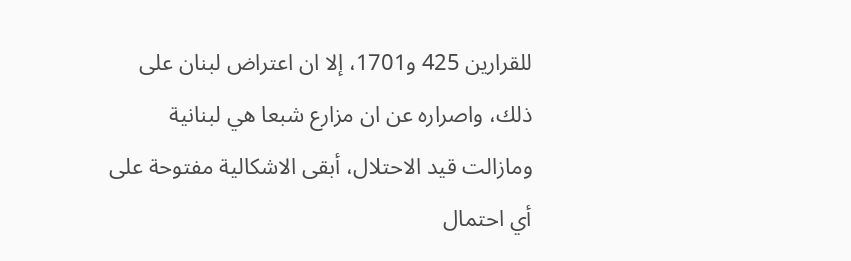للقرارين 425 و1701، إلا ان اعتراض لبنان على ذلك، واصراره عن ان مزارع شبعا هي لبنانية ومازالت قيد الاحتلال، أبقى الاشكالية مفتوحة على أي احتمال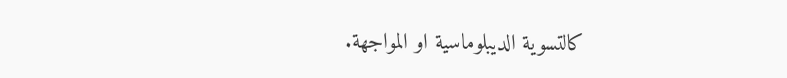كالتسوية الديبلوماسية او المواجهة.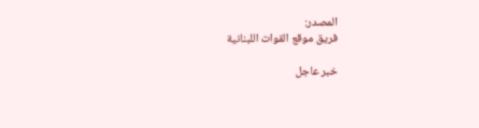المصدر:
فريق موقع القوات اللبنانية

خبر عاجل